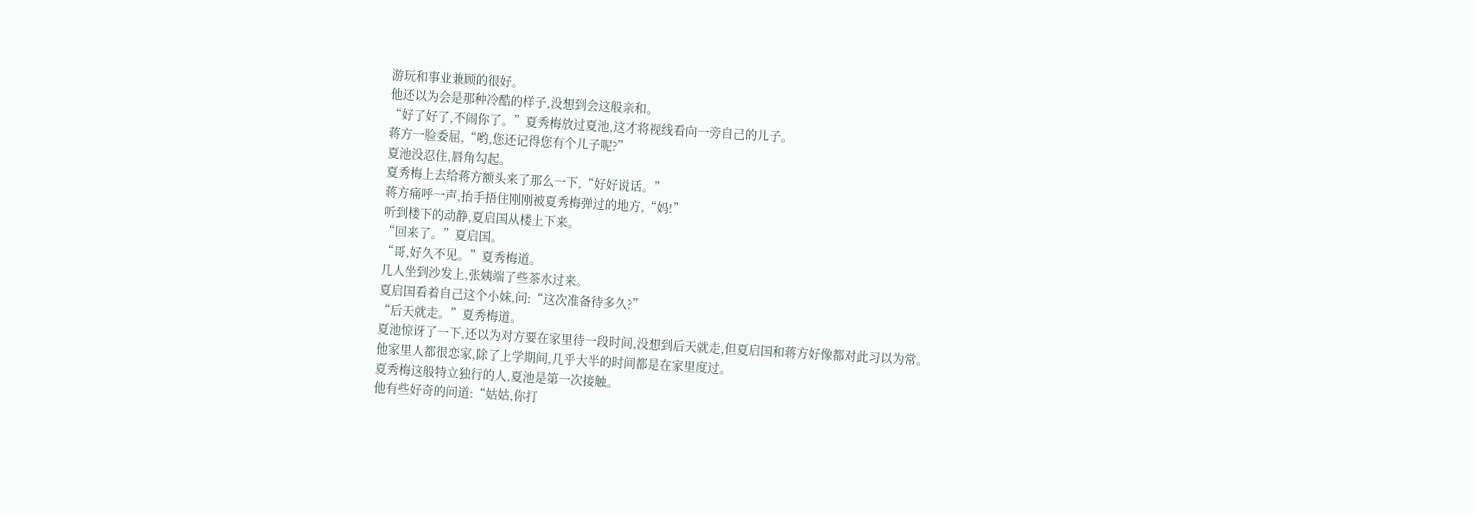游玩和事业兼顾的很好。
他还以为会是那种冷酷的样子,没想到会这般亲和。
“好了好了,不闹你了。”夏秀梅放过夏池,这才将视线看向一旁自己的儿子。
蒋方一脸委屈,“哟,您还记得您有个儿子呢?”
夏池没忍住,唇角勾起。
夏秀梅上去给蒋方额头来了那么一下,“好好说话。”
蒋方痛呼一声,抬手捂住刚刚被夏秀梅弹过的地方,“妈!”
听到楼下的动静,夏启国从楼上下来。
“回来了。”夏启国。
“哥,好久不见。”夏秀梅道。
几人坐到沙发上,张姨端了些茶水过来。
夏启国看着自己这个小妹,问:“这次准备待多久?”
“后天就走。”夏秀梅道。
夏池惊讶了一下,还以为对方要在家里待一段时间,没想到后天就走,但夏启国和蒋方好像都对此习以为常。
他家里人都很恋家,除了上学期间,几乎大半的时间都是在家里度过。
夏秀梅这般特立独行的人,夏池是第一次接触。
他有些好奇的问道:“姑姑,你打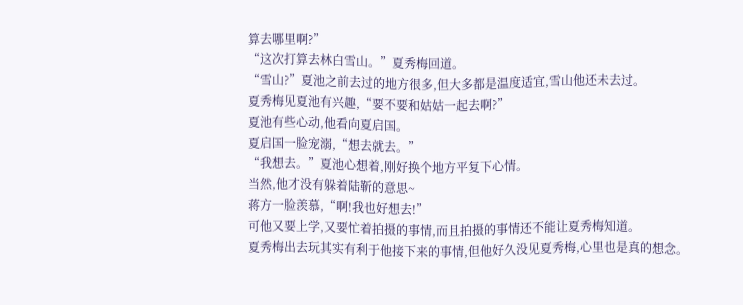算去哪里啊?”
“这次打算去林白雪山。”夏秀梅回道。
“雪山?”夏池之前去过的地方很多,但大多都是温度适宜,雪山他还未去过。
夏秀梅见夏池有兴趣,“要不要和姑姑一起去啊?”
夏池有些心动,他看向夏启国。
夏启国一脸宠溺,“想去就去。”
“我想去。”夏池心想着,刚好换个地方平复下心情。
当然,他才没有躲着陆靳的意思~
蒋方一脸羡慕,“啊!我也好想去!”
可他又要上学,又要忙着拍摄的事情,而且拍摄的事情还不能让夏秀梅知道。
夏秀梅出去玩其实有利于他接下来的事情,但他好久没见夏秀梅,心里也是真的想念。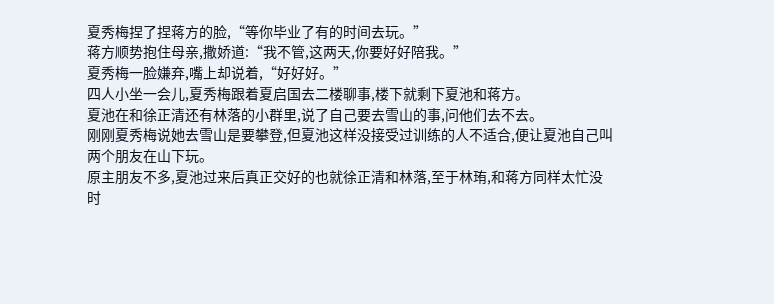夏秀梅捏了捏蒋方的脸,“等你毕业了有的时间去玩。”
蒋方顺势抱住母亲,撒娇道:“我不管,这两天,你要好好陪我。”
夏秀梅一脸嫌弃,嘴上却说着,“好好好。”
四人小坐一会儿,夏秀梅跟着夏启国去二楼聊事,楼下就剩下夏池和蒋方。
夏池在和徐正清还有林落的小群里,说了自己要去雪山的事,问他们去不去。
刚刚夏秀梅说她去雪山是要攀登,但夏池这样没接受过训练的人不适合,便让夏池自己叫两个朋友在山下玩。
原主朋友不多,夏池过来后真正交好的也就徐正清和林落,至于林珛,和蒋方同样太忙没时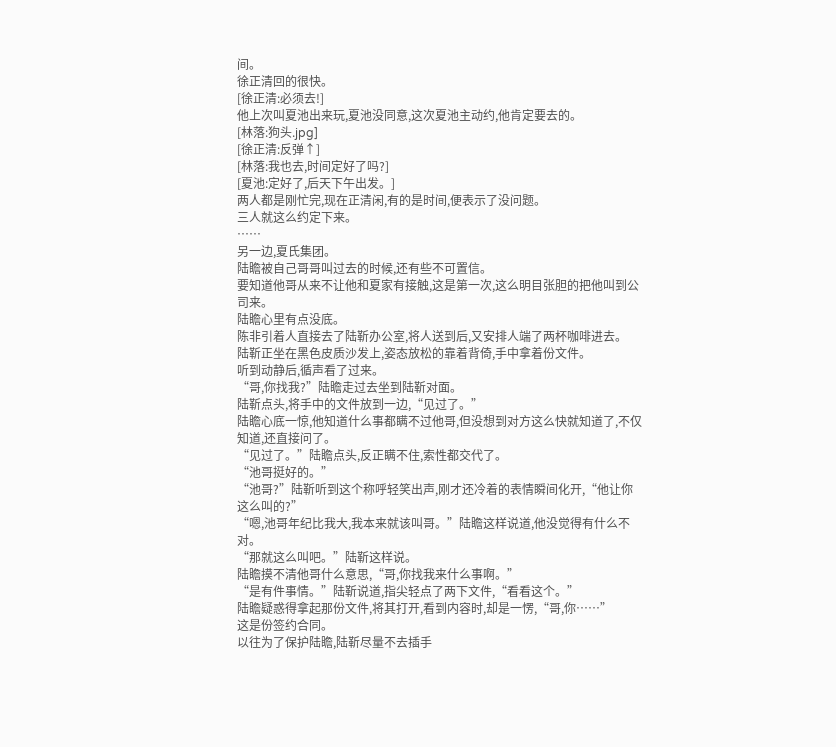间。
徐正清回的很快。
[徐正清:必须去!]
他上次叫夏池出来玩,夏池没同意,这次夏池主动约,他肯定要去的。
[林落:狗头.jpg]
[徐正清:反弹↑]
[林落:我也去,时间定好了吗?]
[夏池:定好了,后天下午出发。]
两人都是刚忙完,现在正清闲,有的是时间,便表示了没问题。
三人就这么约定下来。
……
另一边,夏氏集团。
陆瞻被自己哥哥叫过去的时候,还有些不可置信。
要知道他哥从来不让他和夏家有接触,这是第一次,这么明目张胆的把他叫到公司来。
陆瞻心里有点没底。
陈非引着人直接去了陆靳办公室,将人送到后,又安排人端了两杯咖啡进去。
陆靳正坐在黑色皮质沙发上,姿态放松的靠着背倚,手中拿着份文件。
听到动静后,循声看了过来。
“哥,你找我?”陆瞻走过去坐到陆靳对面。
陆靳点头,将手中的文件放到一边,“见过了。”
陆瞻心底一惊,他知道什么事都瞒不过他哥,但没想到对方这么快就知道了,不仅知道,还直接问了。
“见过了。”陆瞻点头,反正瞒不住,索性都交代了。
“池哥挺好的。”
“池哥?”陆靳听到这个称呼轻笑出声,刚才还冷着的表情瞬间化开,“他让你这么叫的?”
“嗯,池哥年纪比我大,我本来就该叫哥。”陆瞻这样说道,他没觉得有什么不对。
“那就这么叫吧。”陆靳这样说。
陆瞻摸不清他哥什么意思,“哥,你找我来什么事啊。”
“是有件事情。”陆靳说道,指尖轻点了两下文件,“看看这个。”
陆瞻疑惑得拿起那份文件,将其打开,看到内容时,却是一愣,“哥,你……”
这是份签约合同。
以往为了保护陆瞻,陆靳尽量不去插手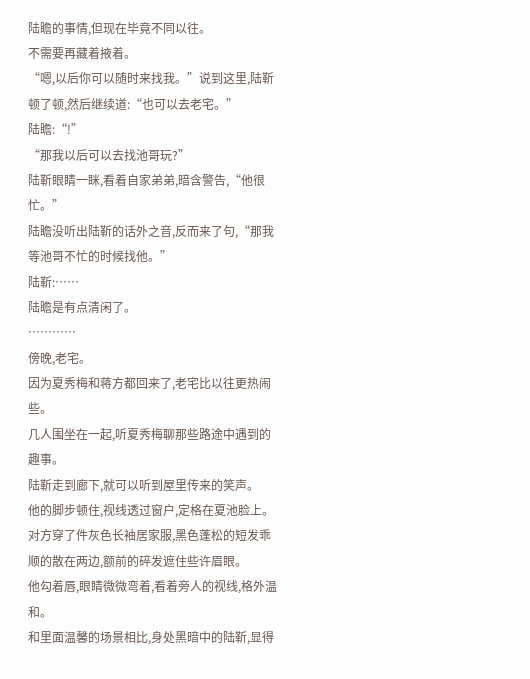陆瞻的事情,但现在毕竟不同以往。
不需要再藏着掖着。
“嗯,以后你可以随时来找我。”说到这里,陆靳顿了顿,然后继续道:“也可以去老宅。”
陆瞻:“!”
“那我以后可以去找池哥玩?”
陆靳眼睛一眯,看着自家弟弟,暗含警告,“他很忙。”
陆瞻没听出陆靳的话外之音,反而来了句,“那我等池哥不忙的时候找他。”
陆靳:……
陆瞻是有点清闲了。
…………
傍晚,老宅。
因为夏秀梅和蒋方都回来了,老宅比以往更热闹些。
几人围坐在一起,听夏秀梅聊那些路途中遇到的趣事。
陆靳走到廊下,就可以听到屋里传来的笑声。
他的脚步顿住,视线透过窗户,定格在夏池脸上。
对方穿了件灰色长袖居家服,黑色蓬松的短发乖顺的散在两边,额前的碎发遮住些许眉眼。
他勾着唇,眼睛微微弯着,看着旁人的视线,格外温和。
和里面温馨的场景相比,身处黑暗中的陆靳,显得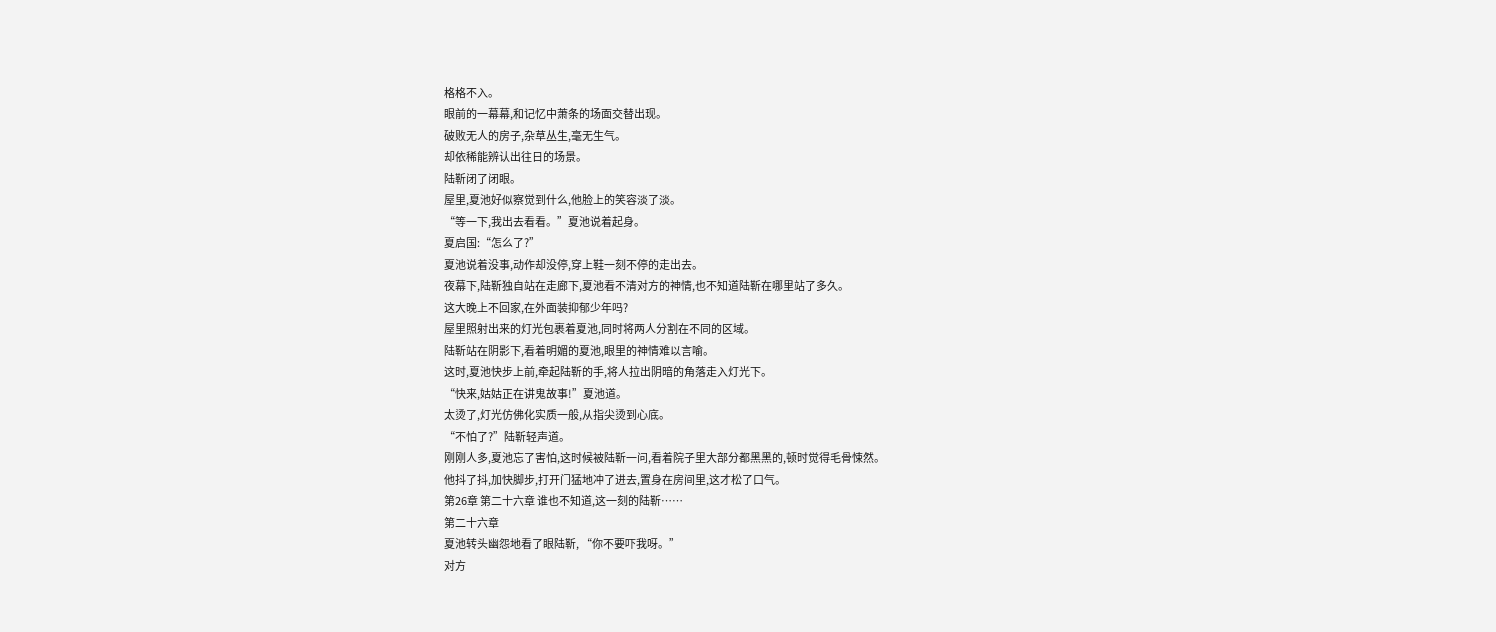格格不入。
眼前的一幕幕,和记忆中萧条的场面交替出现。
破败无人的房子,杂草丛生,毫无生气。
却依稀能辨认出往日的场景。
陆靳闭了闭眼。
屋里,夏池好似察觉到什么,他脸上的笑容淡了淡。
“等一下,我出去看看。”夏池说着起身。
夏启国:“怎么了?”
夏池说着没事,动作却没停,穿上鞋一刻不停的走出去。
夜幕下,陆靳独自站在走廊下,夏池看不清对方的神情,也不知道陆靳在哪里站了多久。
这大晚上不回家,在外面装抑郁少年吗?
屋里照射出来的灯光包裹着夏池,同时将两人分割在不同的区域。
陆靳站在阴影下,看着明媚的夏池,眼里的神情难以言喻。
这时,夏池快步上前,牵起陆靳的手,将人拉出阴暗的角落走入灯光下。
“快来,姑姑正在讲鬼故事!”夏池道。
太烫了,灯光仿佛化实质一般,从指尖烫到心底。
“不怕了?”陆靳轻声道。
刚刚人多,夏池忘了害怕,这时候被陆靳一问,看着院子里大部分都黑黑的,顿时觉得毛骨悚然。
他抖了抖,加快脚步,打开门猛地冲了进去,置身在房间里,这才松了口气。
第26章 第二十六章 谁也不知道,这一刻的陆靳……
第二十六章
夏池转头幽怨地看了眼陆靳, “你不要吓我呀。”
对方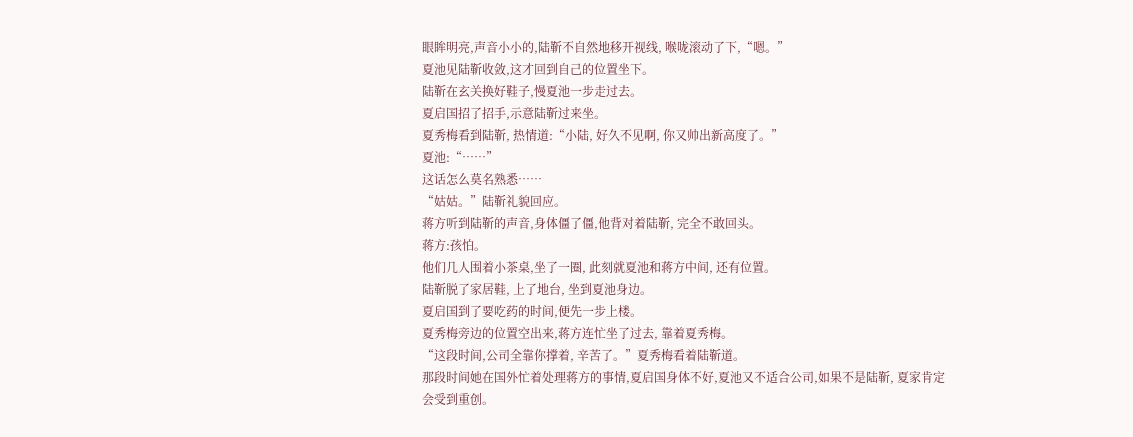眼眸明亮,声音小小的,陆靳不自然地移开视线, 喉咙滚动了下,“嗯。”
夏池见陆靳收敛,这才回到自己的位置坐下。
陆靳在玄关换好鞋子,慢夏池一步走过去。
夏启国招了招手,示意陆靳过来坐。
夏秀梅看到陆靳, 热情道:“小陆, 好久不见啊, 你又帅出新高度了。”
夏池:“……”
这话怎么莫名熟悉……
“姑姑。”陆靳礼貌回应。
蒋方听到陆靳的声音,身体僵了僵,他背对着陆靳, 完全不敢回头。
蒋方:孩怕。
他们几人围着小茶桌,坐了一圈, 此刻就夏池和蒋方中间, 还有位置。
陆靳脱了家居鞋, 上了地台, 坐到夏池身边。
夏启国到了要吃药的时间,便先一步上楼。
夏秀梅旁边的位置空出来,蒋方连忙坐了过去, 靠着夏秀梅。
“这段时间,公司全靠你撑着, 辛苦了。”夏秀梅看着陆靳道。
那段时间她在国外忙着处理蒋方的事情,夏启国身体不好,夏池又不适合公司,如果不是陆靳, 夏家肯定会受到重创。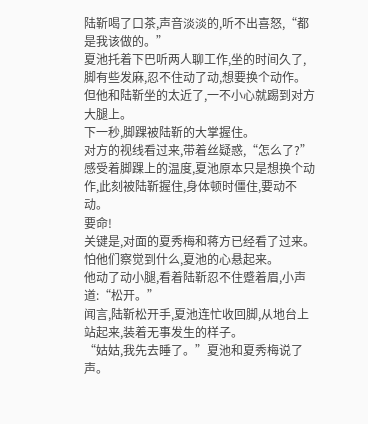陆靳喝了口茶,声音淡淡的,听不出喜怒,“都是我该做的。”
夏池托着下巴听两人聊工作,坐的时间久了,脚有些发麻,忍不住动了动,想要换个动作。
但他和陆靳坐的太近了,一不小心就踢到对方大腿上。
下一秒,脚踝被陆靳的大掌握住。
对方的视线看过来,带着丝疑惑,“怎么了?”
感受着脚踝上的温度,夏池原本只是想换个动作,此刻被陆靳握住,身体顿时僵住,要动不动。
要命!
关键是,对面的夏秀梅和蒋方已经看了过来。
怕他们察觉到什么,夏池的心悬起来。
他动了动小腿,看着陆靳忍不住蹙着眉,小声道:“松开。”
闻言,陆靳松开手,夏池连忙收回脚,从地台上站起来,装着无事发生的样子。
“姑姑,我先去睡了。”夏池和夏秀梅说了声。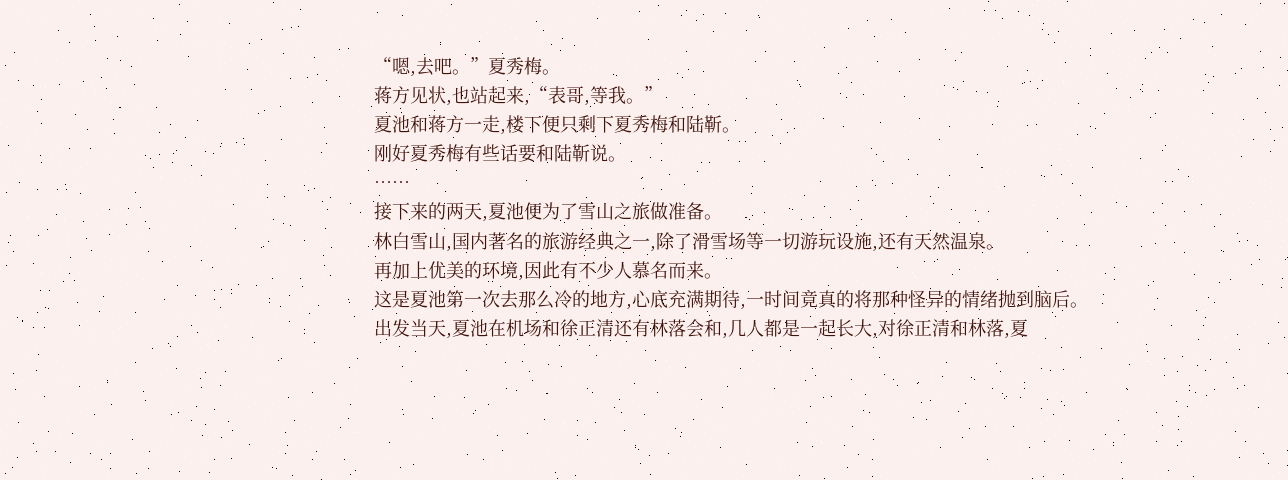“嗯,去吧。”夏秀梅。
蒋方见状,也站起来,“表哥,等我。”
夏池和蒋方一走,楼下便只剩下夏秀梅和陆靳。
刚好夏秀梅有些话要和陆靳说。
……
接下来的两天,夏池便为了雪山之旅做准备。
林白雪山,国内著名的旅游经典之一,除了滑雪场等一切游玩设施,还有天然温泉。
再加上优美的环境,因此有不少人慕名而来。
这是夏池第一次去那么冷的地方,心底充满期待,一时间竟真的将那种怪异的情绪抛到脑后。
出发当天,夏池在机场和徐正清还有林落会和,几人都是一起长大,对徐正清和林落,夏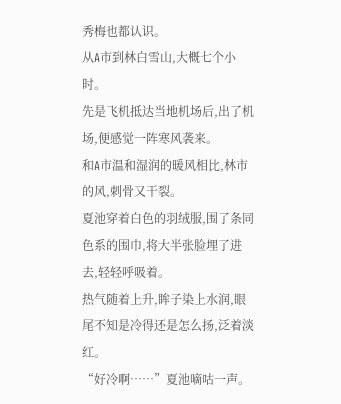秀梅也都认识。
从A市到林白雪山,大概七个小时。
先是飞机抵达当地机场后,出了机场,便感觉一阵寒风袭来。
和A市温和湿润的暖风相比,林市的风,刺骨又干裂。
夏池穿着白色的羽绒服,围了条同色系的围巾,将大半张脸埋了进去,轻轻呼吸着。
热气随着上升,眸子染上水润,眼尾不知是冷得还是怎么扬,泛着淡红。
“好冷啊……”夏池嘀咕一声。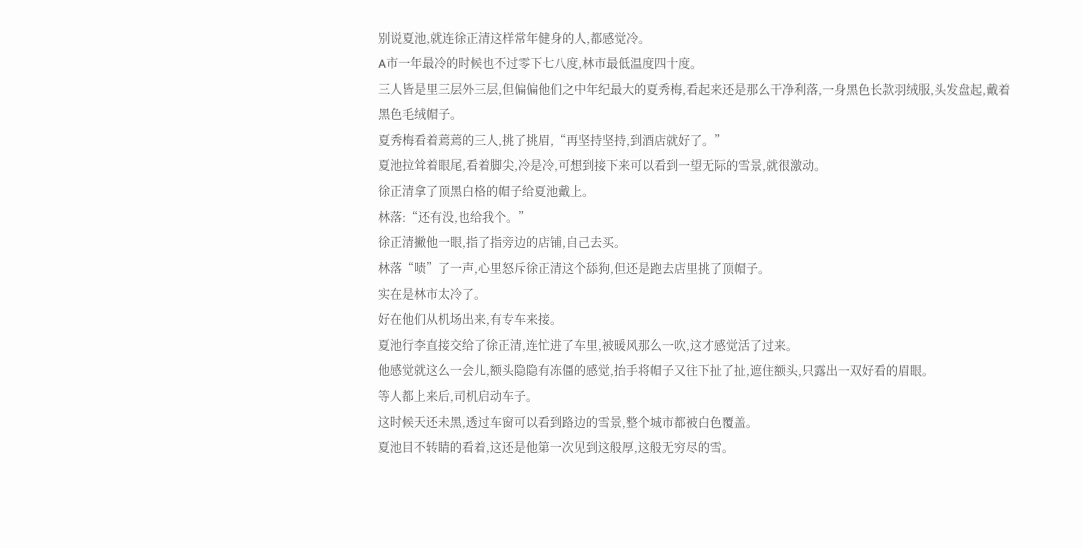别说夏池,就连徐正清这样常年健身的人,都感觉冷。
A市一年最冷的时候也不过零下七八度,林市最低温度四十度。
三人皆是里三层外三层,但偏偏他们之中年纪最大的夏秀梅,看起来还是那么干净利落,一身黑色长款羽绒服,头发盘起,戴着黑色毛绒帽子。
夏秀梅看着蔫蔫的三人,挑了挑眉,“再坚持坚持,到酒店就好了。”
夏池拉耸着眼尾,看着脚尖,冷是冷,可想到接下来可以看到一望无际的雪景,就很激动。
徐正清拿了顶黑白格的帽子给夏池戴上。
林落:“还有没,也给我个。”
徐正清撇他一眼,指了指旁边的店铺,自己去买。
林落“啧”了一声,心里怒斥徐正清这个舔狗,但还是跑去店里挑了顶帽子。
实在是林市太冷了。
好在他们从机场出来,有专车来接。
夏池行李直接交给了徐正清,连忙进了车里,被暖风那么一吹,这才感觉活了过来。
他感觉就这么一会儿,额头隐隐有冻僵的感觉,抬手将帽子又往下扯了扯,遮住额头,只露出一双好看的眉眼。
等人都上来后,司机启动车子。
这时候天还未黑,透过车窗可以看到路边的雪景,整个城市都被白色覆盖。
夏池目不转睛的看着,这还是他第一次见到这般厚,这般无穷尽的雪。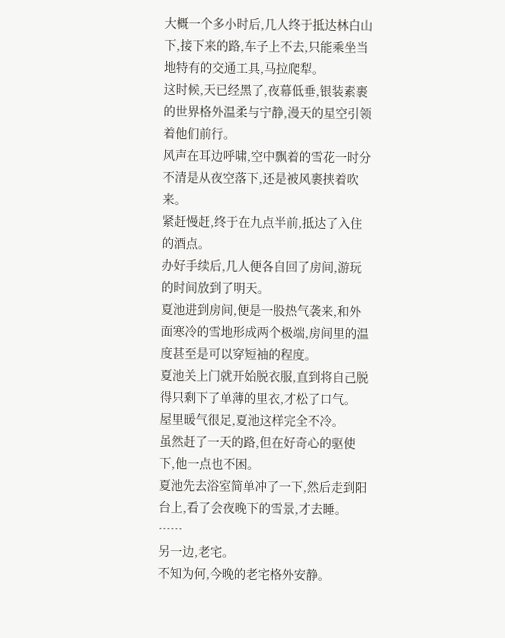大概一个多小时后,几人终于抵达林白山下,接下来的路,车子上不去,只能乘坐当地特有的交通工具,马拉爬犁。
这时候,天已经黑了,夜幕低垂,银装素裹的世界格外温柔与宁静,漫天的星空引领着他们前行。
风声在耳边呼啸,空中飘着的雪花一时分不清是从夜空落下,还是被风裹挟着吹来。
紧赶慢赶,终于在九点半前,抵达了入住的酒点。
办好手续后,几人便各自回了房间,游玩的时间放到了明天。
夏池进到房间,便是一股热气袭来,和外面寒冷的雪地形成两个极端,房间里的温度甚至是可以穿短袖的程度。
夏池关上门就开始脱衣服,直到将自己脱得只剩下了单薄的里衣,才松了口气。
屋里暖气很足,夏池这样完全不冷。
虽然赶了一天的路,但在好奇心的驱使下,他一点也不困。
夏池先去浴室简单冲了一下,然后走到阳台上,看了会夜晚下的雪景,才去睡。
……
另一边,老宅。
不知为何,今晚的老宅格外安静。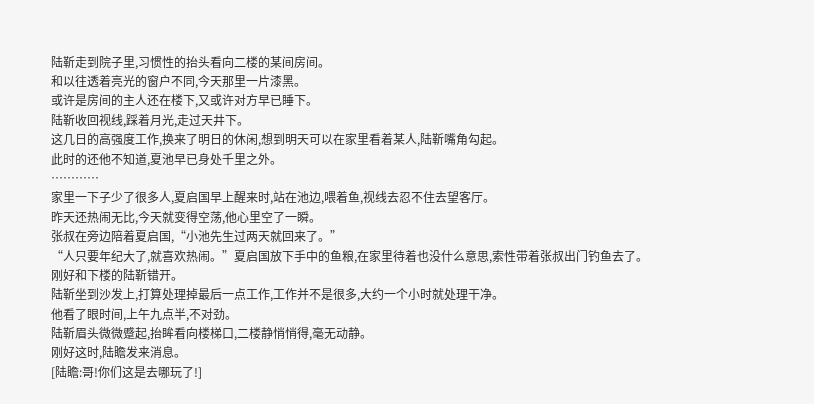陆靳走到院子里,习惯性的抬头看向二楼的某间房间。
和以往透着亮光的窗户不同,今天那里一片漆黑。
或许是房间的主人还在楼下,又或许对方早已睡下。
陆靳收回视线,踩着月光,走过天井下。
这几日的高强度工作,换来了明日的休闲,想到明天可以在家里看着某人,陆靳嘴角勾起。
此时的还他不知道,夏池早已身处千里之外。
…………
家里一下子少了很多人,夏启国早上醒来时,站在池边,喂着鱼,视线去忍不住去望客厅。
昨天还热闹无比,今天就变得空荡,他心里空了一瞬。
张叔在旁边陪着夏启国,“小池先生过两天就回来了。”
“人只要年纪大了,就喜欢热闹。”夏启国放下手中的鱼粮,在家里待着也没什么意思,索性带着张叔出门钓鱼去了。
刚好和下楼的陆靳错开。
陆靳坐到沙发上,打算处理掉最后一点工作,工作并不是很多,大约一个小时就处理干净。
他看了眼时间,上午九点半,不对劲。
陆靳眉头微微蹙起,抬眸看向楼梯口,二楼静悄悄得,毫无动静。
刚好这时,陆瞻发来消息。
[陆瞻:哥!你们这是去哪玩了!]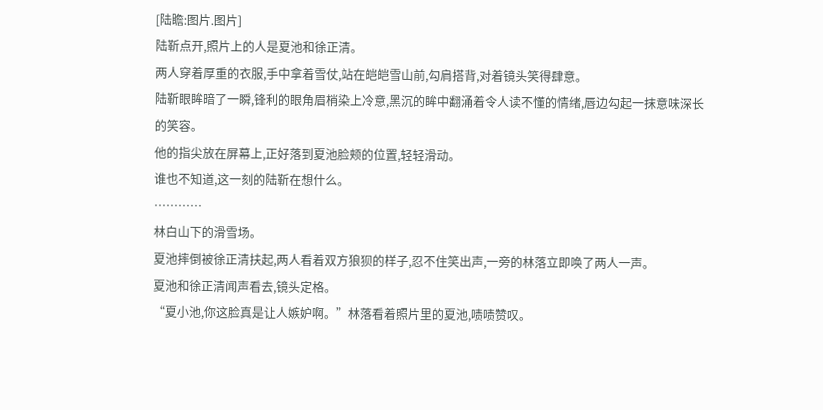[陆瞻:图片.图片]
陆靳点开,照片上的人是夏池和徐正清。
两人穿着厚重的衣服,手中拿着雪仗,站在皑皑雪山前,勾肩搭背,对着镜头笑得肆意。
陆靳眼眸暗了一瞬,锋利的眼角眉梢染上冷意,黑沉的眸中翻涌着令人读不懂的情绪,唇边勾起一抹意味深长的笑容。
他的指尖放在屏幕上,正好落到夏池脸颊的位置,轻轻滑动。
谁也不知道,这一刻的陆靳在想什么。
…………
林白山下的滑雪场。
夏池摔倒被徐正清扶起,两人看着双方狼狈的样子,忍不住笑出声,一旁的林落立即唤了两人一声。
夏池和徐正清闻声看去,镜头定格。
“夏小池,你这脸真是让人嫉妒啊。”林落看着照片里的夏池,啧啧赞叹。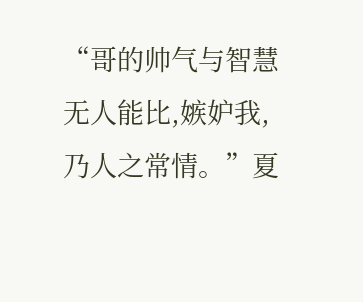“哥的帅气与智慧无人能比,嫉妒我,乃人之常情。”夏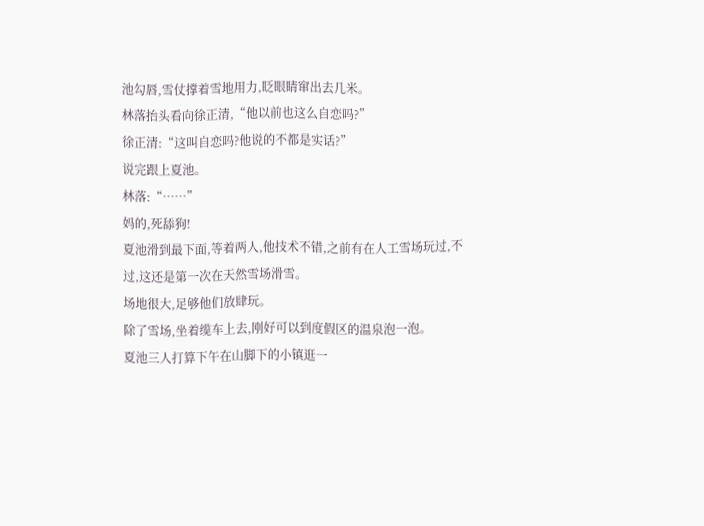池勾唇,雪仗撑着雪地用力,眨眼睛窜出去几米。
林落抬头看向徐正清,“他以前也这么自恋吗?”
徐正清:“这叫自恋吗?他说的不都是实话?”
说完跟上夏池。
林落:“……”
妈的,死舔狗!
夏池滑到最下面,等着两人,他技术不错,之前有在人工雪场玩过,不过,这还是第一次在天然雪场滑雪。
场地很大,足够他们放肆玩。
除了雪场,坐着缆车上去,刚好可以到度假区的温泉泡一泡。
夏池三人打算下午在山脚下的小镇逛一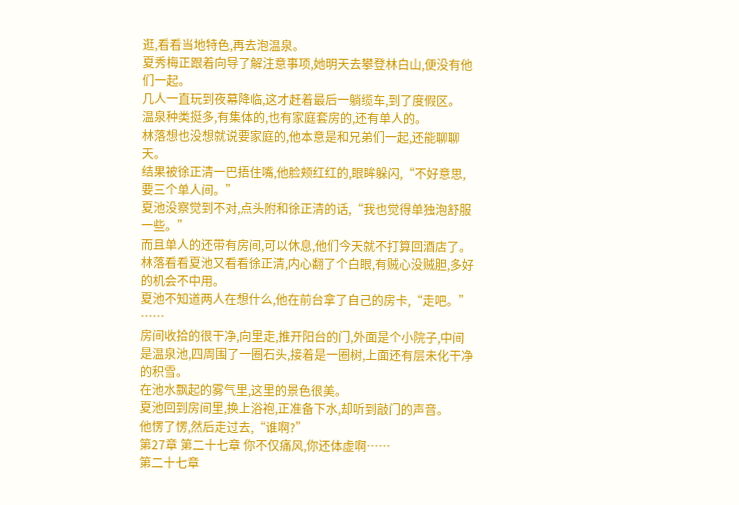逛,看看当地特色,再去泡温泉。
夏秀梅正跟着向导了解注意事项,她明天去攀登林白山,便没有他们一起。
几人一直玩到夜幕降临,这才赶着最后一躺缆车,到了度假区。
温泉种类挺多,有集体的,也有家庭套房的,还有单人的。
林落想也没想就说要家庭的,他本意是和兄弟们一起,还能聊聊天。
结果被徐正清一巴捂住嘴,他脸颊红红的,眼眸躲闪,“不好意思,要三个单人间。”
夏池没察觉到不对,点头附和徐正清的话,“我也觉得单独泡舒服一些。”
而且单人的还带有房间,可以休息,他们今天就不打算回酒店了。
林落看看夏池又看看徐正清,内心翻了个白眼,有贼心没贼胆,多好的机会不中用。
夏池不知道两人在想什么,他在前台拿了自己的房卡,“走吧。”
……
房间收拾的很干净,向里走,推开阳台的门,外面是个小院子,中间是温泉池,四周围了一圈石头,接着是一圈树,上面还有层未化干净的积雪。
在池水飘起的雾气里,这里的景色很美。
夏池回到房间里,换上浴袍,正准备下水,却听到敲门的声音。
他愣了愣,然后走过去,“谁啊?”
第27章 第二十七章 你不仅痛风,你还体虚啊……
第二十七章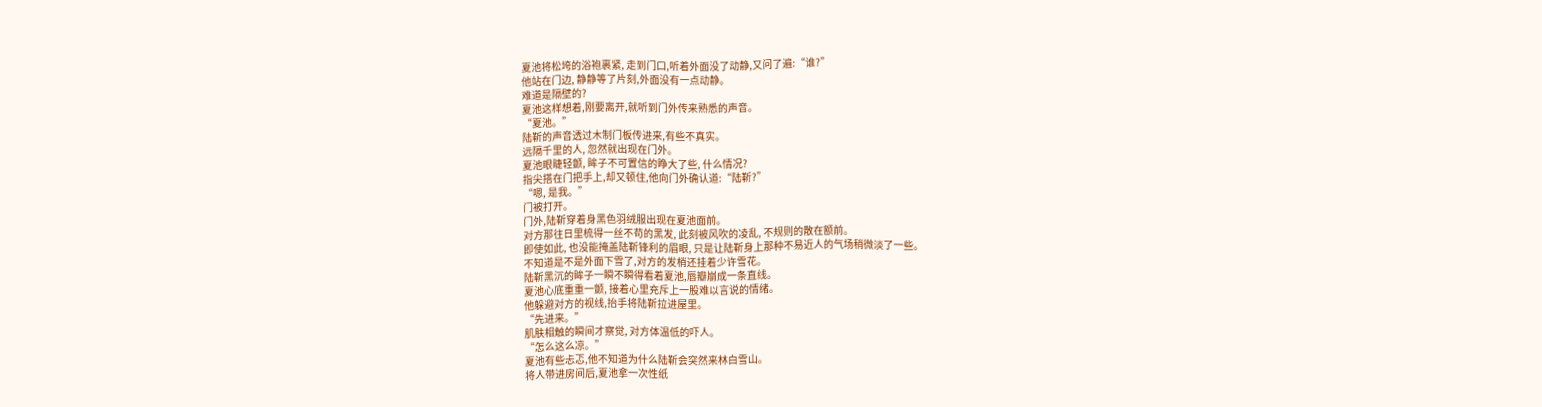夏池将松垮的浴袍裹紧, 走到门口,听着外面没了动静,又问了遍:“谁?”
他站在门边, 静静等了片刻,外面没有一点动静。
难道是隔壁的?
夏池这样想着,刚要离开,就听到门外传来熟悉的声音。
“夏池。”
陆靳的声音透过木制门板传进来,有些不真实。
远隔千里的人, 忽然就出现在门外。
夏池眼睫轻颤, 眸子不可置信的睁大了些, 什么情况?
指尖搭在门把手上,却又顿住,他向门外确认道:“陆靳?”
“嗯, 是我。”
门被打开。
门外,陆靳穿着身黑色羽绒服出现在夏池面前。
对方那往日里梳得一丝不苟的黑发, 此刻被风吹的凌乱, 不规则的散在额前。
即使如此, 也没能掩盖陆靳锋利的眉眼, 只是让陆靳身上那种不易近人的气场稍微淡了一些。
不知道是不是外面下雪了,对方的发梢还挂着少许雪花。
陆靳黑沉的眸子一瞬不瞬得看着夏池,唇瓣崩成一条直线。
夏池心底重重一颤, 接着心里充斥上一股难以言说的情绪。
他躲避对方的视线,抬手将陆靳拉进屋里。
“先进来。”
肌肤相触的瞬间才察觉, 对方体温低的吓人。
“怎么这么凉。”
夏池有些忐忑,他不知道为什么陆靳会突然来林白雪山。
将人带进房间后,夏池拿一次性纸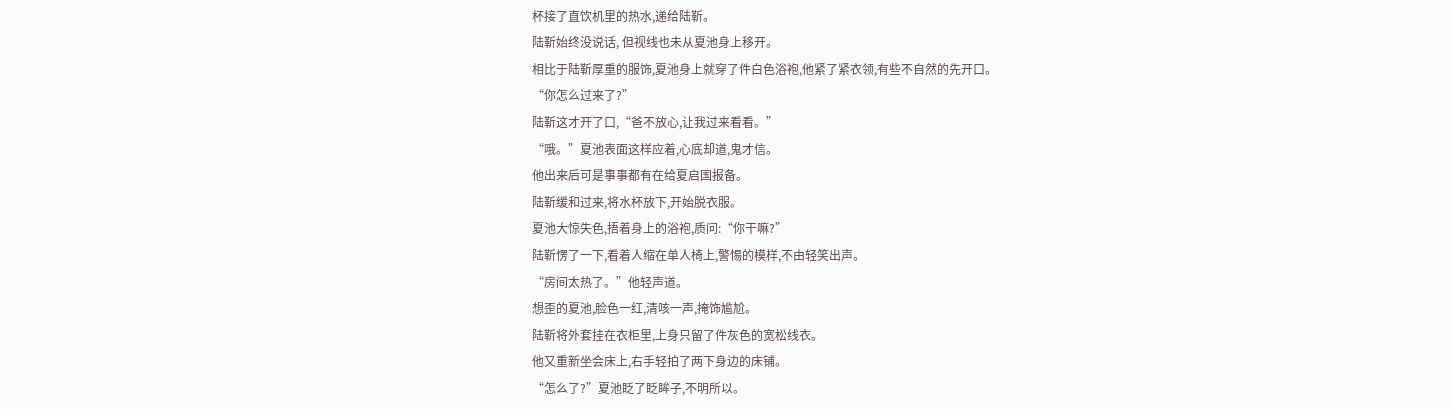杯接了直饮机里的热水,递给陆靳。
陆靳始终没说话, 但视线也未从夏池身上移开。
相比于陆靳厚重的服饰,夏池身上就穿了件白色浴袍,他紧了紧衣领,有些不自然的先开口。
“你怎么过来了?”
陆靳这才开了口,“爸不放心,让我过来看看。”
“哦。”夏池表面这样应着,心底却道,鬼才信。
他出来后可是事事都有在给夏启国报备。
陆靳缓和过来,将水杯放下,开始脱衣服。
夏池大惊失色,捂着身上的浴袍,质问:“你干嘛?”
陆靳愣了一下,看着人缩在单人椅上,警惕的模样,不由轻笑出声。
“房间太热了。”他轻声道。
想歪的夏池,脸色一红,清咳一声,掩饰尴尬。
陆靳将外套挂在衣柜里,上身只留了件灰色的宽松线衣。
他又重新坐会床上,右手轻拍了两下身边的床铺。
“怎么了?”夏池眨了眨眸子,不明所以。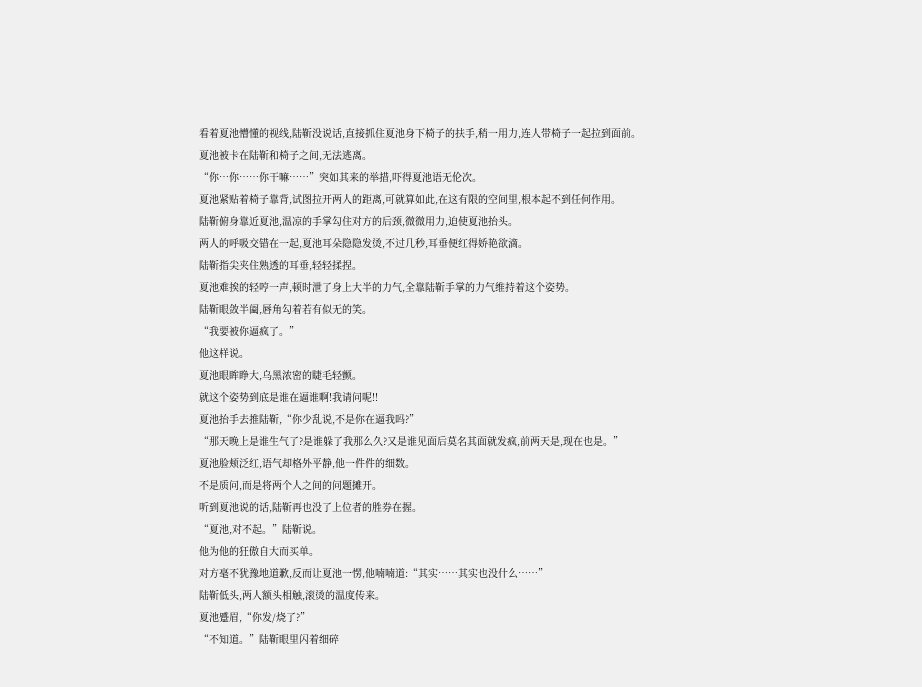看着夏池懵懂的视线,陆靳没说话,直接抓住夏池身下椅子的扶手,稍一用力,连人带椅子一起拉到面前。
夏池被卡在陆靳和椅子之间,无法逃离。
“你…你……你干嘛……”突如其来的举措,吓得夏池语无伦次。
夏池紧贴着椅子靠背,试图拉开两人的距离,可就算如此,在这有限的空间里,根本起不到任何作用。
陆靳俯身靠近夏池,温凉的手掌勾住对方的后颈,微微用力,迫使夏池抬头。
两人的呼吸交错在一起,夏池耳朵隐隐发烫,不过几秒,耳垂便红得娇艳欲滴。
陆靳指尖夹住熟透的耳垂,轻轻揉捏。
夏池难挨的轻哼一声,顿时泄了身上大半的力气,全靠陆靳手掌的力气维持着这个姿势。
陆靳眼敛半阖,唇角勾着若有似无的笑。
“我要被你逼疯了。”
他这样说。
夏池眼眸睁大,乌黑浓密的睫毛轻颤。
就这个姿势到底是谁在逼谁啊!我请问呢!!
夏池抬手去推陆靳,“你少乱说,不是你在逼我吗?”
“那天晚上是谁生气了?是谁躲了我那么久?又是谁见面后莫名其面就发疯,前两天是,现在也是。”
夏池脸颊泛红,语气却格外平静,他一件件的细数。
不是质问,而是将两个人之间的问题摊开。
听到夏池说的话,陆靳再也没了上位者的胜券在握。
“夏池,对不起。”陆靳说。
他为他的狂傲自大而买单。
对方毫不犹豫地道歉,反而让夏池一愣,他喃喃道:“其实……其实也没什么……”
陆靳低头,两人额头相触,滚烫的温度传来。
夏池蹙眉,“你发/烧了?”
“不知道。”陆靳眼里闪着细碎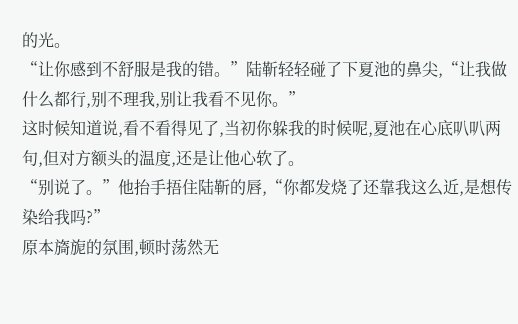的光。
“让你感到不舒服是我的错。”陆靳轻轻碰了下夏池的鼻尖,“让我做什么都行,别不理我,别让我看不见你。”
这时候知道说,看不看得见了,当初你躲我的时候呢,夏池在心底叭叭两句,但对方额头的温度,还是让他心软了。
“别说了。”他抬手捂住陆靳的唇,“你都发烧了还靠我这么近,是想传染给我吗?”
原本旖旎的氛围,顿时荡然无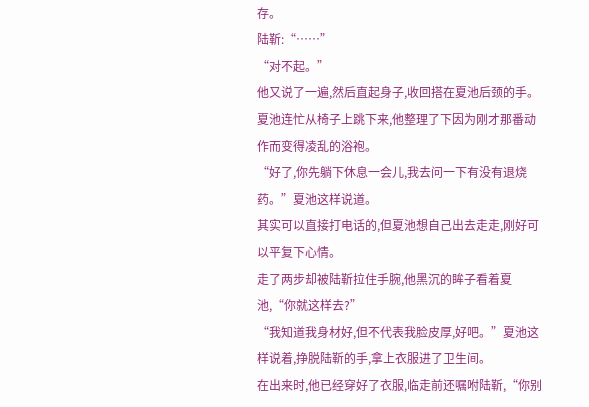存。
陆靳:“……”
“对不起。”
他又说了一遍,然后直起身子,收回搭在夏池后颈的手。
夏池连忙从椅子上跳下来,他整理了下因为刚才那番动作而变得凌乱的浴袍。
“好了,你先躺下休息一会儿,我去问一下有没有退烧药。”夏池这样说道。
其实可以直接打电话的,但夏池想自己出去走走,刚好可以平复下心情。
走了两步却被陆靳拉住手腕,他黑沉的眸子看着夏池,“你就这样去?”
“我知道我身材好,但不代表我脸皮厚,好吧。”夏池这样说着,挣脱陆靳的手,拿上衣服进了卫生间。
在出来时,他已经穿好了衣服,临走前还嘱咐陆靳,“你别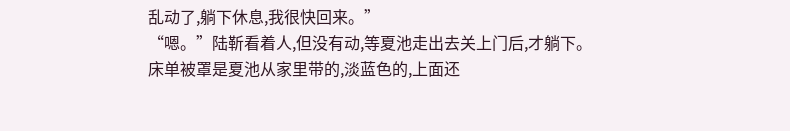乱动了,躺下休息,我很快回来。”
“嗯。”陆靳看着人,但没有动,等夏池走出去关上门后,才躺下。
床单被罩是夏池从家里带的,淡蓝色的,上面还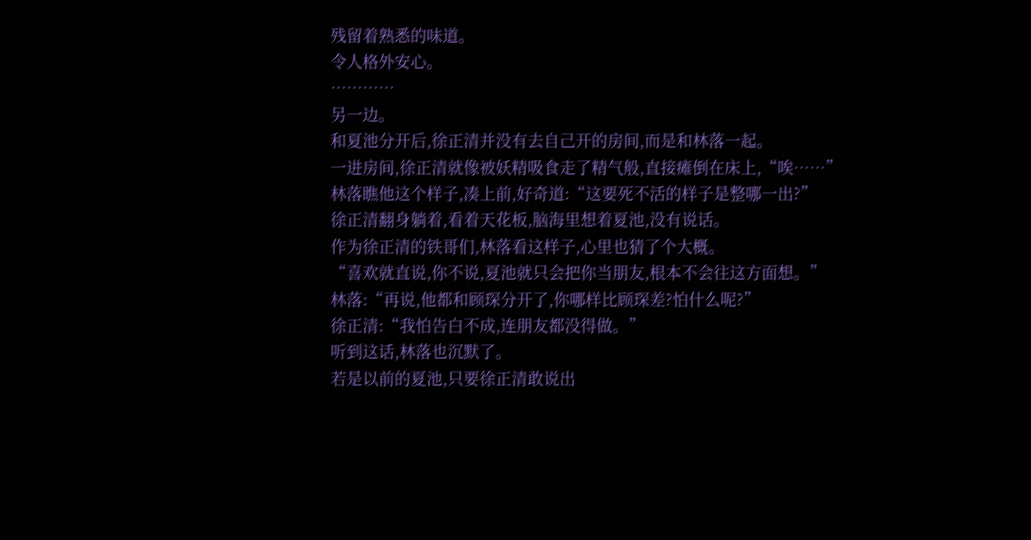残留着熟悉的味道。
令人格外安心。
…………
另一边。
和夏池分开后,徐正清并没有去自己开的房间,而是和林落一起。
一进房间,徐正清就像被妖精吸食走了精气般,直接瘫倒在床上,“唉……”
林落瞧他这个样子,凑上前,好奇道:“这要死不活的样子是整哪一出?”
徐正清翻身躺着,看着天花板,脑海里想着夏池,没有说话。
作为徐正清的铁哥们,林落看这样子,心里也猜了个大概。
“喜欢就直说,你不说,夏池就只会把你当朋友,根本不会往这方面想。”
林落:“再说,他都和顾琛分开了,你哪样比顾琛差?怕什么呢?”
徐正清:“我怕告白不成,连朋友都没得做。”
听到这话,林落也沉默了。
若是以前的夏池,只要徐正清敢说出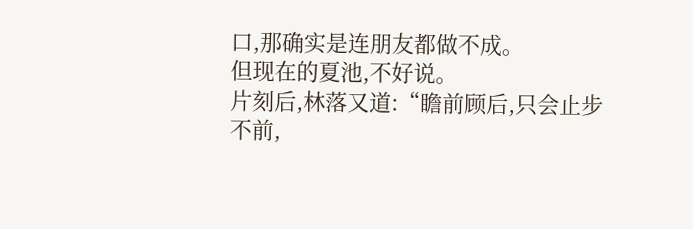口,那确实是连朋友都做不成。
但现在的夏池,不好说。
片刻后,林落又道:“瞻前顾后,只会止步不前,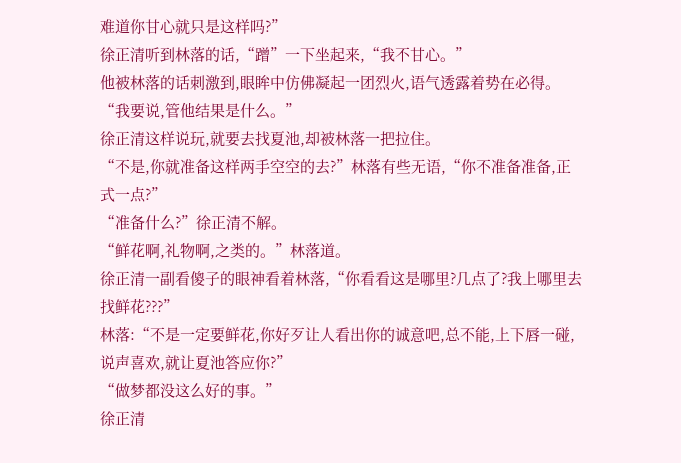难道你甘心就只是这样吗?”
徐正清听到林落的话,“蹭”一下坐起来,“我不甘心。”
他被林落的话刺激到,眼眸中仿佛凝起一团烈火,语气透露着势在必得。
“我要说,管他结果是什么。”
徐正清这样说玩,就要去找夏池,却被林落一把拉住。
“不是,你就准备这样两手空空的去?”林落有些无语,“你不准备准备,正式一点?”
“准备什么?”徐正清不解。
“鲜花啊,礼物啊,之类的。”林落道。
徐正清一副看傻子的眼神看着林落,“你看看这是哪里?几点了?我上哪里去找鲜花???”
林落:“不是一定要鲜花,你好歹让人看出你的诚意吧,总不能,上下唇一碰,说声喜欢,就让夏池答应你?”
“做梦都没这么好的事。”
徐正清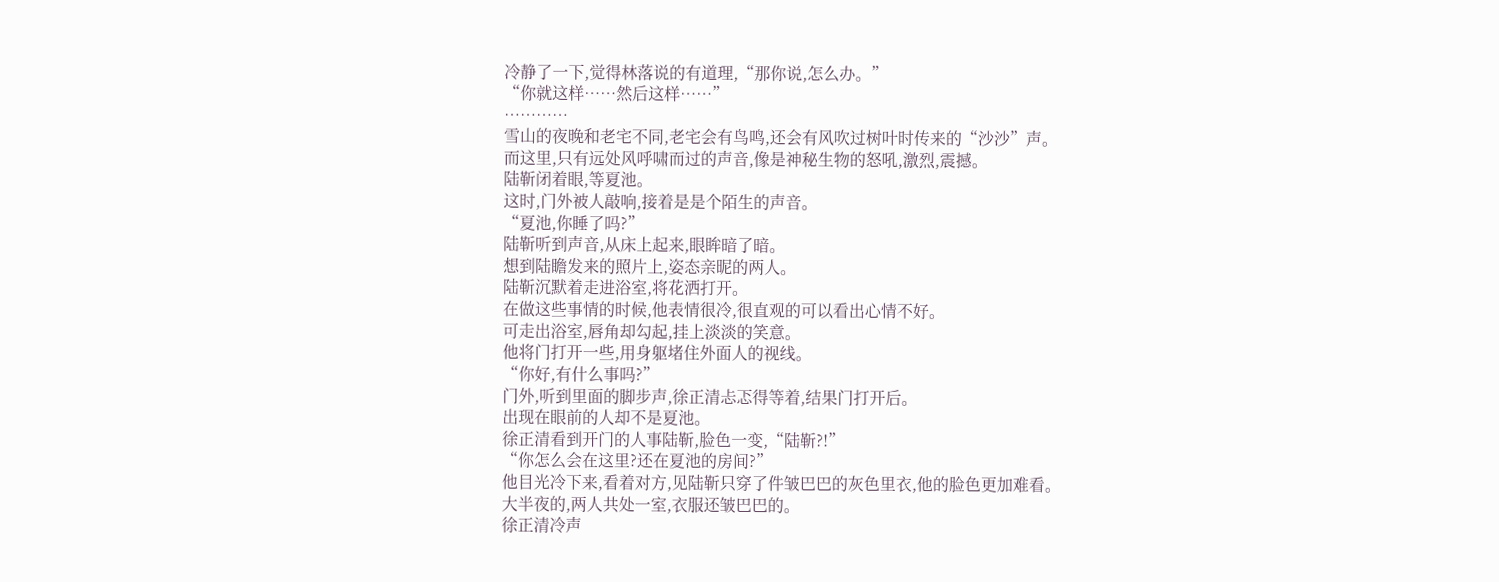冷静了一下,觉得林落说的有道理,“那你说,怎么办。”
“你就这样……然后这样……”
…………
雪山的夜晚和老宅不同,老宅会有鸟鸣,还会有风吹过树叶时传来的“沙沙”声。
而这里,只有远处风呼啸而过的声音,像是神秘生物的怒吼,激烈,震撼。
陆靳闭着眼,等夏池。
这时,门外被人敲响,接着是是个陌生的声音。
“夏池,你睡了吗?”
陆靳听到声音,从床上起来,眼眸暗了暗。
想到陆瞻发来的照片上,姿态亲昵的两人。
陆靳沉默着走进浴室,将花洒打开。
在做这些事情的时候,他表情很冷,很直观的可以看出心情不好。
可走出浴室,唇角却勾起,挂上淡淡的笑意。
他将门打开一些,用身躯堵住外面人的视线。
“你好,有什么事吗?”
门外,听到里面的脚步声,徐正清忐忑得等着,结果门打开后。
出现在眼前的人却不是夏池。
徐正清看到开门的人事陆靳,脸色一变,“陆靳?!”
“你怎么会在这里?还在夏池的房间?”
他目光冷下来,看着对方,见陆靳只穿了件皱巴巴的灰色里衣,他的脸色更加难看。
大半夜的,两人共处一室,衣服还皱巴巴的。
徐正清冷声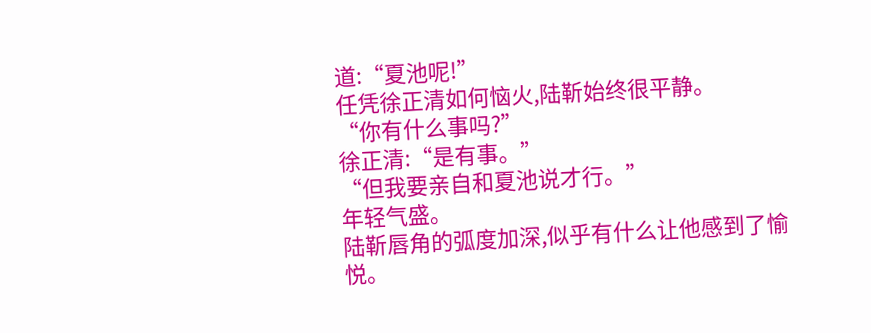道:“夏池呢!”
任凭徐正清如何恼火,陆靳始终很平静。
“你有什么事吗?”
徐正清:“是有事。”
“但我要亲自和夏池说才行。”
年轻气盛。
陆靳唇角的弧度加深,似乎有什么让他感到了愉悦。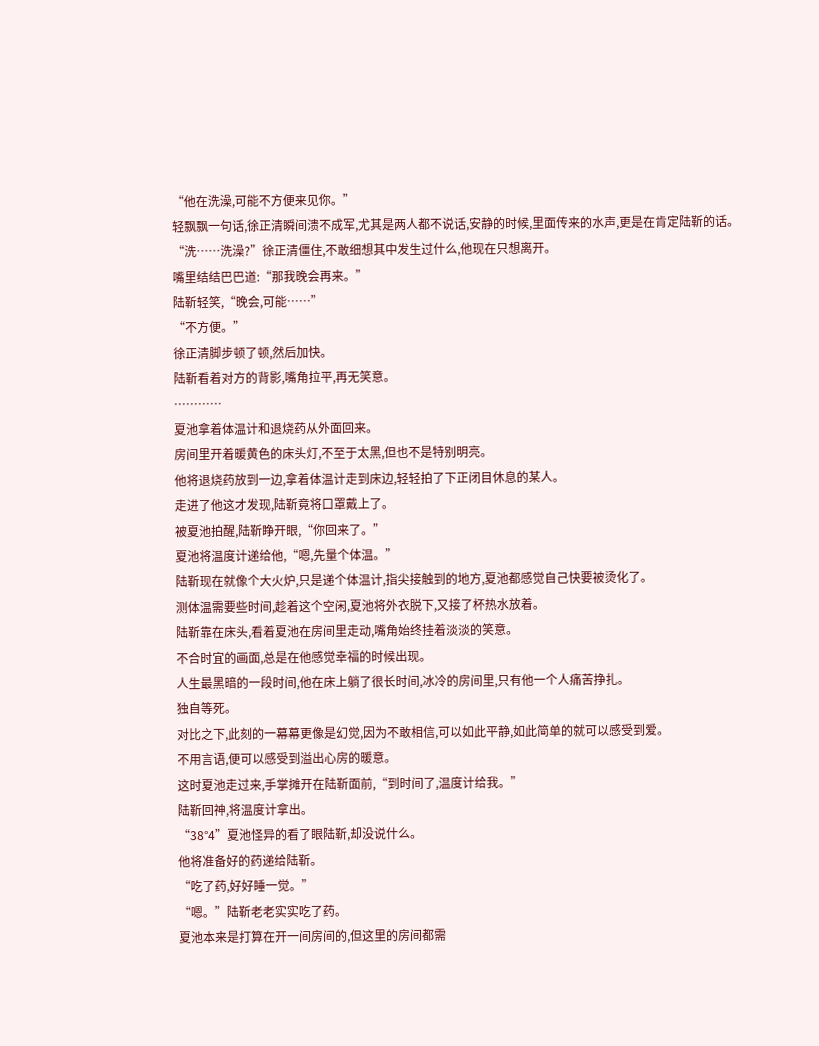“他在洗澡,可能不方便来见你。”
轻飘飘一句话,徐正清瞬间溃不成军,尤其是两人都不说话,安静的时候,里面传来的水声,更是在肯定陆靳的话。
“洗……洗澡?”徐正清僵住,不敢细想其中发生过什么,他现在只想离开。
嘴里结结巴巴道:“那我晚会再来。”
陆靳轻笑,“晚会,可能……”
“不方便。”
徐正清脚步顿了顿,然后加快。
陆靳看着对方的背影,嘴角拉平,再无笑意。
…………
夏池拿着体温计和退烧药从外面回来。
房间里开着暖黄色的床头灯,不至于太黑,但也不是特别明亮。
他将退烧药放到一边,拿着体温计走到床边,轻轻拍了下正闭目休息的某人。
走进了他这才发现,陆靳竟将口罩戴上了。
被夏池拍醒,陆靳睁开眼,“你回来了。”
夏池将温度计递给他,“嗯,先量个体温。”
陆靳现在就像个大火炉,只是递个体温计,指尖接触到的地方,夏池都感觉自己快要被烫化了。
测体温需要些时间,趁着这个空闲,夏池将外衣脱下,又接了杯热水放着。
陆靳靠在床头,看着夏池在房间里走动,嘴角始终挂着淡淡的笑意。
不合时宜的画面,总是在他感觉幸福的时候出现。
人生最黑暗的一段时间,他在床上躺了很长时间,冰冷的房间里,只有他一个人痛苦挣扎。
独自等死。
对比之下,此刻的一幕幕更像是幻觉,因为不敢相信,可以如此平静,如此简单的就可以感受到爱。
不用言语,便可以感受到溢出心房的暖意。
这时夏池走过来,手掌摊开在陆靳面前,“到时间了,温度计给我。”
陆靳回神,将温度计拿出。
“38°4”夏池怪异的看了眼陆靳,却没说什么。
他将准备好的药递给陆靳。
“吃了药,好好睡一觉。”
“嗯。”陆靳老老实实吃了药。
夏池本来是打算在开一间房间的,但这里的房间都需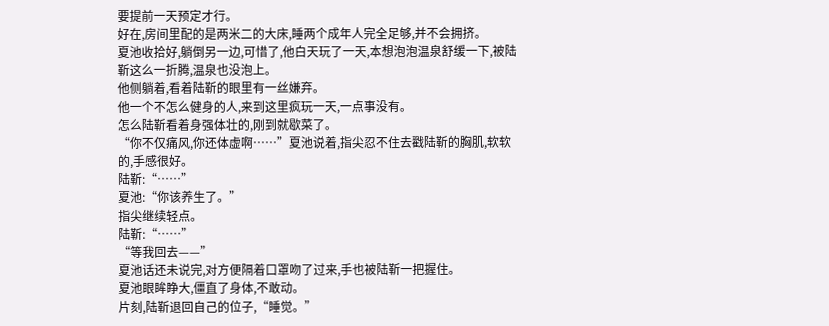要提前一天预定才行。
好在,房间里配的是两米二的大床,睡两个成年人完全足够,并不会拥挤。
夏池收拾好,躺倒另一边,可惜了,他白天玩了一天,本想泡泡温泉舒缓一下,被陆靳这么一折腾,温泉也没泡上。
他侧躺着,看着陆靳的眼里有一丝嫌弃。
他一个不怎么健身的人,来到这里疯玩一天,一点事没有。
怎么陆靳看着身强体壮的,刚到就歇菜了。
“你不仅痛风,你还体虚啊……”夏池说着,指尖忍不住去戳陆靳的胸肌,软软的,手感很好。
陆靳:“……”
夏池:“你该养生了。”
指尖继续轻点。
陆靳:“……”
“等我回去——”
夏池话还未说完,对方便隔着口罩吻了过来,手也被陆靳一把握住。
夏池眼眸睁大,僵直了身体,不敢动。
片刻,陆靳退回自己的位子,“睡觉。”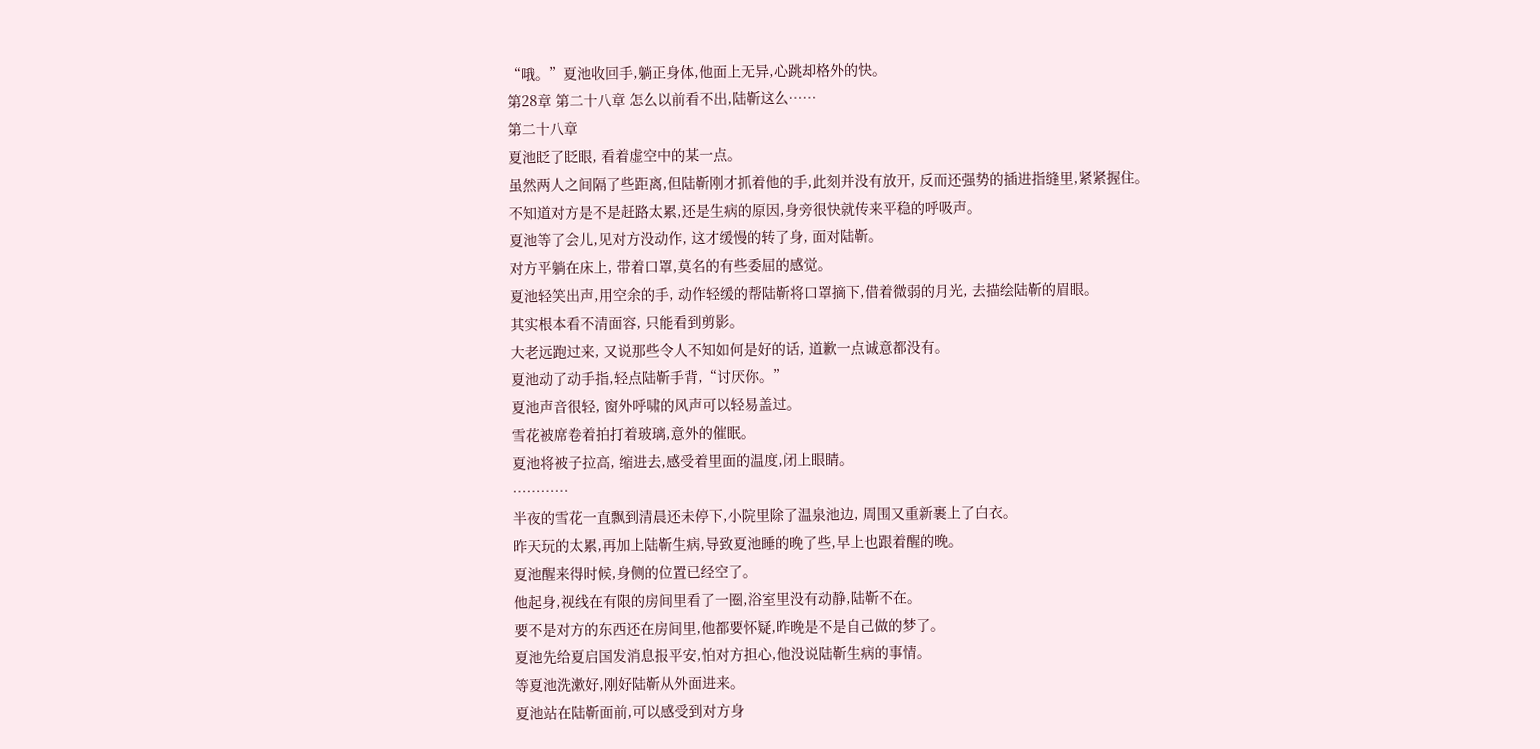“哦。”夏池收回手,躺正身体,他面上无异,心跳却格外的快。
第28章 第二十八章 怎么以前看不出,陆靳这么……
第二十八章
夏池眨了眨眼, 看着虚空中的某一点。
虽然两人之间隔了些距离,但陆靳刚才抓着他的手,此刻并没有放开, 反而还强势的插进指缝里,紧紧握住。
不知道对方是不是赶路太累,还是生病的原因,身旁很快就传来平稳的呼吸声。
夏池等了会儿,见对方没动作, 这才缓慢的转了身, 面对陆靳。
对方平躺在床上, 带着口罩,莫名的有些委屈的感觉。
夏池轻笑出声,用空余的手, 动作轻缓的帮陆靳将口罩摘下,借着微弱的月光, 去描绘陆靳的眉眼。
其实根本看不清面容, 只能看到剪影。
大老远跑过来, 又说那些令人不知如何是好的话, 道歉一点诚意都没有。
夏池动了动手指,轻点陆靳手背,“讨厌你。”
夏池声音很轻, 窗外呼啸的风声可以轻易盖过。
雪花被席卷着拍打着玻璃,意外的催眠。
夏池将被子拉高, 缩进去,感受着里面的温度,闭上眼睛。
…………
半夜的雪花一直飘到清晨还未停下,小院里除了温泉池边, 周围又重新裹上了白衣。
昨天玩的太累,再加上陆靳生病,导致夏池睡的晚了些,早上也跟着醒的晚。
夏池醒来得时候,身侧的位置已经空了。
他起身,视线在有限的房间里看了一圈,浴室里没有动静,陆靳不在。
要不是对方的东西还在房间里,他都要怀疑,昨晚是不是自己做的梦了。
夏池先给夏启国发消息报平安,怕对方担心,他没说陆靳生病的事情。
等夏池洗漱好,刚好陆靳从外面进来。
夏池站在陆靳面前,可以感受到对方身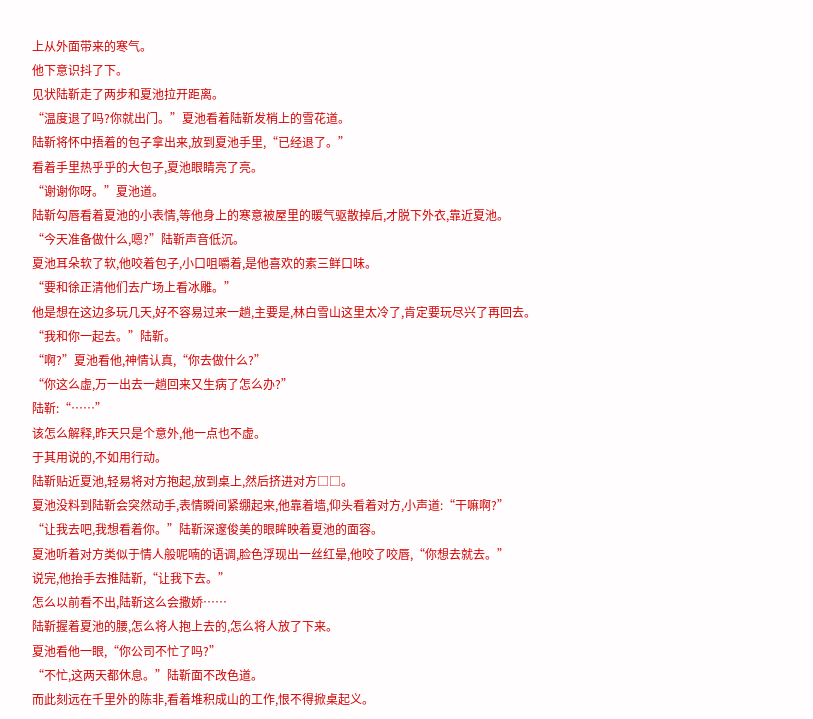上从外面带来的寒气。
他下意识抖了下。
见状陆靳走了两步和夏池拉开距离。
“温度退了吗?你就出门。”夏池看着陆靳发梢上的雪花道。
陆靳将怀中捂着的包子拿出来,放到夏池手里,“已经退了。”
看着手里热乎乎的大包子,夏池眼睛亮了亮。
“谢谢你呀。”夏池道。
陆靳勾唇看着夏池的小表情,等他身上的寒意被屋里的暖气驱散掉后,才脱下外衣,靠近夏池。
“今天准备做什么,嗯?”陆靳声音低沉。
夏池耳朵软了软,他咬着包子,小口咀嚼着,是他喜欢的素三鲜口味。
“要和徐正清他们去广场上看冰雕。”
他是想在这边多玩几天,好不容易过来一趟,主要是,林白雪山这里太冷了,肯定要玩尽兴了再回去。
“我和你一起去。”陆靳。
“啊?”夏池看他,神情认真,“你去做什么?”
“你这么虚,万一出去一趟回来又生病了怎么办?”
陆靳:“……”
该怎么解释,昨天只是个意外,他一点也不虚。
于其用说的,不如用行动。
陆靳贴近夏池,轻易将对方抱起,放到桌上,然后挤进对方□□。
夏池没料到陆靳会突然动手,表情瞬间紧绷起来,他靠着墙,仰头看着对方,小声道:“干嘛啊?”
“让我去吧,我想看着你。”陆靳深邃俊美的眼眸映着夏池的面容。
夏池听着对方类似于情人般呢喃的语调,脸色浮现出一丝红晕,他咬了咬唇,“你想去就去。”
说完,他抬手去推陆靳,“让我下去。”
怎么以前看不出,陆靳这么会撒娇……
陆靳握着夏池的腰,怎么将人抱上去的,怎么将人放了下来。
夏池看他一眼,“你公司不忙了吗?”
“不忙,这两天都休息。”陆靳面不改色道。
而此刻远在千里外的陈非,看着堆积成山的工作,恨不得掀桌起义。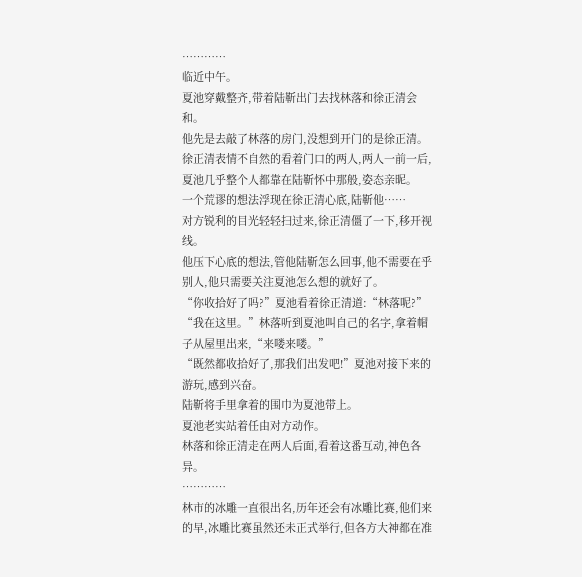…………
临近中午。
夏池穿戴整齐,带着陆靳出门去找林落和徐正清会和。
他先是去敲了林落的房门,没想到开门的是徐正清。
徐正清表情不自然的看着门口的两人,两人一前一后,夏池几乎整个人都靠在陆靳怀中那般,姿态亲昵。
一个荒谬的想法浮现在徐正清心底,陆靳他……
对方锐利的目光轻轻扫过来,徐正清僵了一下,移开视线。
他压下心底的想法,管他陆靳怎么回事,他不需要在乎别人,他只需要关注夏池怎么想的就好了。
“你收拾好了吗?”夏池看着徐正清道:“林落呢?”
“我在这里。”林落听到夏池叫自己的名字,拿着帽子从屋里出来,“来喽来喽。”
“既然都收拾好了,那我们出发吧!”夏池对接下来的游玩,感到兴奋。
陆靳将手里拿着的围巾为夏池带上。
夏池老实站着任由对方动作。
林落和徐正清走在两人后面,看着这番互动,神色各异。
…………
林市的冰雕一直很出名,历年还会有冰雕比赛,他们来的早,冰雕比赛虽然还未正式举行,但各方大神都在准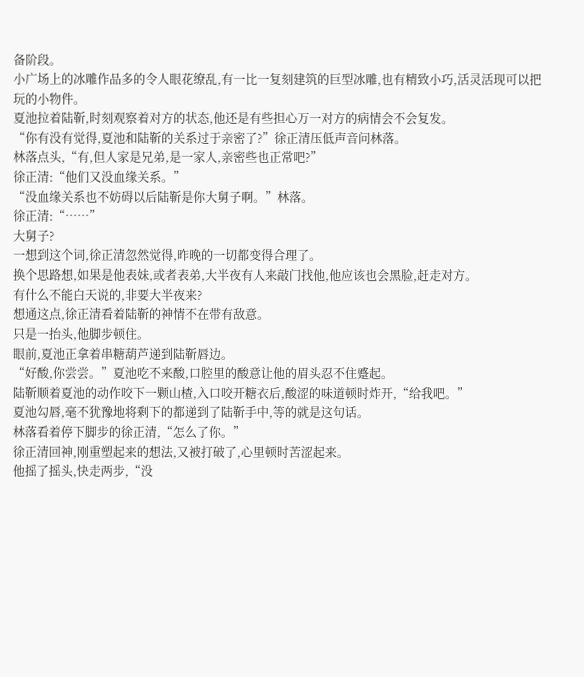备阶段。
小广场上的冰雕作品多的令人眼花缭乱,有一比一复刻建筑的巨型冰雕,也有精致小巧,活灵活现可以把玩的小物件。
夏池拉着陆靳,时刻观察着对方的状态,他还是有些担心万一对方的病情会不会复发。
“你有没有觉得,夏池和陆靳的关系过于亲密了?”徐正清压低声音问林落。
林落点头,“有,但人家是兄弟,是一家人,亲密些也正常吧?”
徐正清:“他们又没血缘关系。”
“没血缘关系也不妨碍以后陆靳是你大舅子啊。”林落。
徐正清:“……”
大舅子?
一想到这个词,徐正清忽然觉得,昨晚的一切都变得合理了。
换个思路想,如果是他表妹,或者表弟,大半夜有人来敲门找他,他应该也会黑脸,赶走对方。
有什么不能白天说的,非要大半夜来?
想通这点,徐正清看着陆靳的神情不在带有敌意。
只是一抬头,他脚步顿住。
眼前,夏池正拿着串糖葫芦递到陆靳唇边。
“好酸,你尝尝。”夏池吃不来酸,口腔里的酸意让他的眉头忍不住蹙起。
陆靳顺着夏池的动作咬下一颗山楂,入口咬开糖衣后,酸涩的味道顿时炸开,“给我吧。”
夏池勾唇,毫不犹豫地将剩下的都递到了陆靳手中,等的就是这句话。
林落看着停下脚步的徐正清,“怎么了你。”
徐正清回神,刚重塑起来的想法,又被打破了,心里顿时苦涩起来。
他摇了摇头,快走两步,“没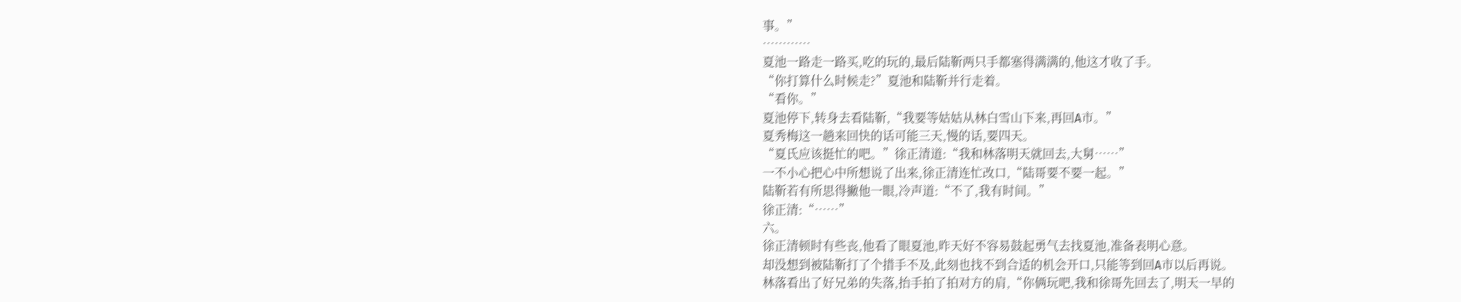事。”
…………
夏池一路走一路买,吃的玩的,最后陆靳两只手都塞得满满的,他这才收了手。
“你打算什么时候走?”夏池和陆靳并行走着。
“看你。”
夏池停下,转身去看陆靳,“我要等姑姑从林白雪山下来,再回A市。”
夏秀梅这一趟来回快的话可能三天,慢的话,要四天。
“夏氏应该挺忙的吧。”徐正清道:“我和林落明天就回去,大舅……”
一不小心把心中所想说了出来,徐正清连忙改口,“陆哥要不要一起。”
陆靳若有所思得撇他一眼,冷声道:“不了,我有时间。”
徐正清:“……”
六。
徐正清顿时有些丧,他看了眼夏池,昨天好不容易鼓起勇气去找夏池,准备表明心意。
却没想到被陆靳打了个措手不及,此刻也找不到合适的机会开口,只能等到回A市以后再说。
林落看出了好兄弟的失落,抬手拍了拍对方的肩,“你俩玩吧,我和徐哥先回去了,明天一早的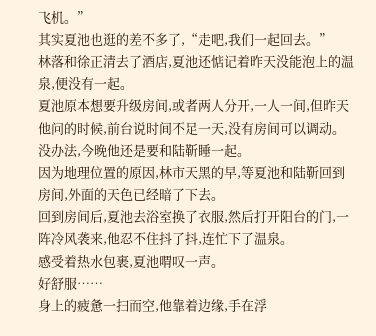飞机。”
其实夏池也逛的差不多了,“走吧,我们一起回去。”
林落和徐正清去了酒店,夏池还惦记着昨天没能泡上的温泉,便没有一起。
夏池原本想要升级房间,或者两人分开,一人一间,但昨天他问的时候,前台说时间不足一天,没有房间可以调动。
没办法,今晚他还是要和陆靳睡一起。
因为地理位置的原因,林市天黑的早,等夏池和陆靳回到房间,外面的天色已经暗了下去。
回到房间后,夏池去浴室换了衣服,然后打开阳台的门,一阵冷风袭来,他忍不住抖了抖,连忙下了温泉。
感受着热水包裹,夏池喟叹一声。
好舒服……
身上的疲惫一扫而空,他靠着边缘,手在浮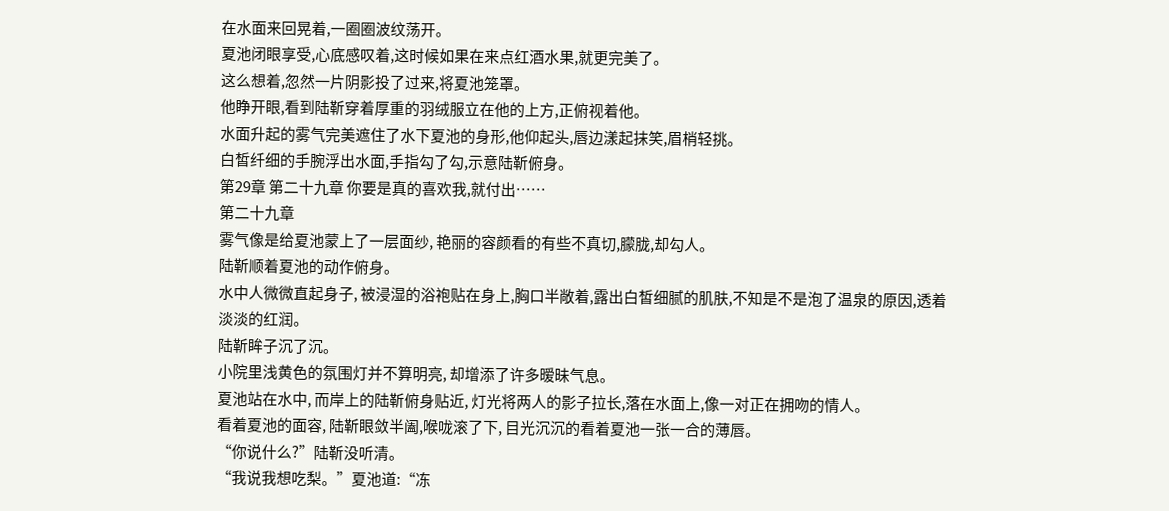在水面来回晃着,一圈圈波纹荡开。
夏池闭眼享受,心底感叹着,这时候如果在来点红酒水果,就更完美了。
这么想着,忽然一片阴影投了过来,将夏池笼罩。
他睁开眼,看到陆靳穿着厚重的羽绒服立在他的上方,正俯视着他。
水面升起的雾气完美遮住了水下夏池的身形,他仰起头,唇边漾起抹笑,眉梢轻挑。
白皙纤细的手腕浮出水面,手指勾了勾,示意陆靳俯身。
第29章 第二十九章 你要是真的喜欢我,就付出……
第二十九章
雾气像是给夏池蒙上了一层面纱, 艳丽的容颜看的有些不真切,朦胧,却勾人。
陆靳顺着夏池的动作俯身。
水中人微微直起身子, 被浸湿的浴袍贴在身上,胸口半敞着,露出白皙细腻的肌肤,不知是不是泡了温泉的原因,透着淡淡的红润。
陆靳眸子沉了沉。
小院里浅黄色的氛围灯并不算明亮, 却增添了许多暧昧气息。
夏池站在水中, 而岸上的陆靳俯身贴近, 灯光将两人的影子拉长,落在水面上,像一对正在拥吻的情人。
看着夏池的面容, 陆靳眼敛半阖,喉咙滚了下, 目光沉沉的看着夏池一张一合的薄唇。
“你说什么?”陆靳没听清。
“我说我想吃梨。”夏池道:“冻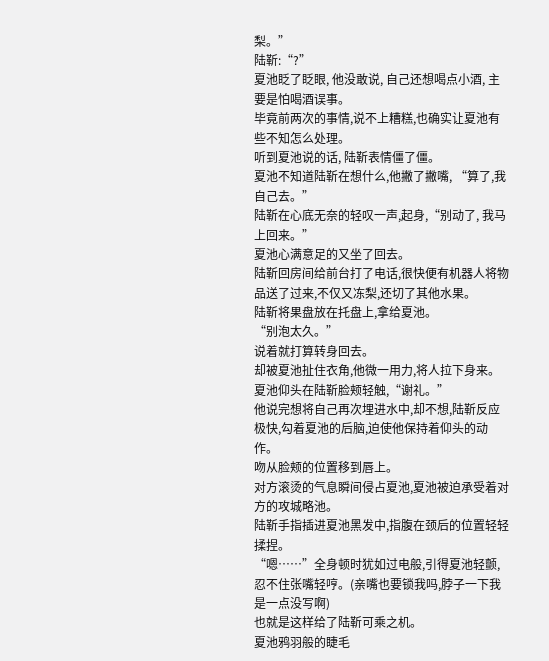梨。”
陆靳:“?”
夏池眨了眨眼, 他没敢说, 自己还想喝点小酒, 主要是怕喝酒误事。
毕竟前两次的事情,说不上糟糕,也确实让夏池有些不知怎么处理。
听到夏池说的话, 陆靳表情僵了僵。
夏池不知道陆靳在想什么,他撇了撇嘴, “算了,我自己去。”
陆靳在心底无奈的轻叹一声,起身,“别动了, 我马上回来。”
夏池心满意足的又坐了回去。
陆靳回房间给前台打了电话,很快便有机器人将物品送了过来,不仅又冻梨,还切了其他水果。
陆靳将果盘放在托盘上,拿给夏池。
“别泡太久。”
说着就打算转身回去。
却被夏池扯住衣角,他微一用力,将人拉下身来。
夏池仰头在陆靳脸颊轻触,“谢礼。”
他说完想将自己再次埋进水中,却不想,陆靳反应极快,勾着夏池的后脑,迫使他保持着仰头的动作。
吻从脸颊的位置移到唇上。
对方滚烫的气息瞬间侵占夏池,夏池被迫承受着对方的攻城略池。
陆靳手指插进夏池黑发中,指腹在颈后的位置轻轻揉捏。
“嗯……”全身顿时犹如过电般,引得夏池轻颤,忍不住张嘴轻哼。(亲嘴也要锁我吗,脖子一下我是一点没写啊)
也就是这样给了陆靳可乘之机。
夏池鸦羽般的睫毛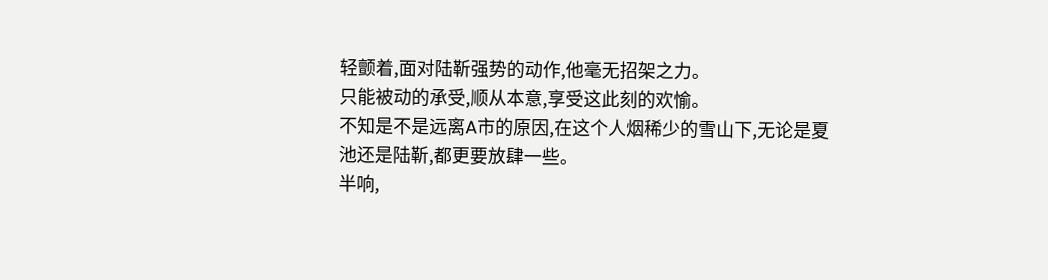轻颤着,面对陆靳强势的动作,他毫无招架之力。
只能被动的承受,顺从本意,享受这此刻的欢愉。
不知是不是远离A市的原因,在这个人烟稀少的雪山下,无论是夏池还是陆靳,都更要放肆一些。
半响,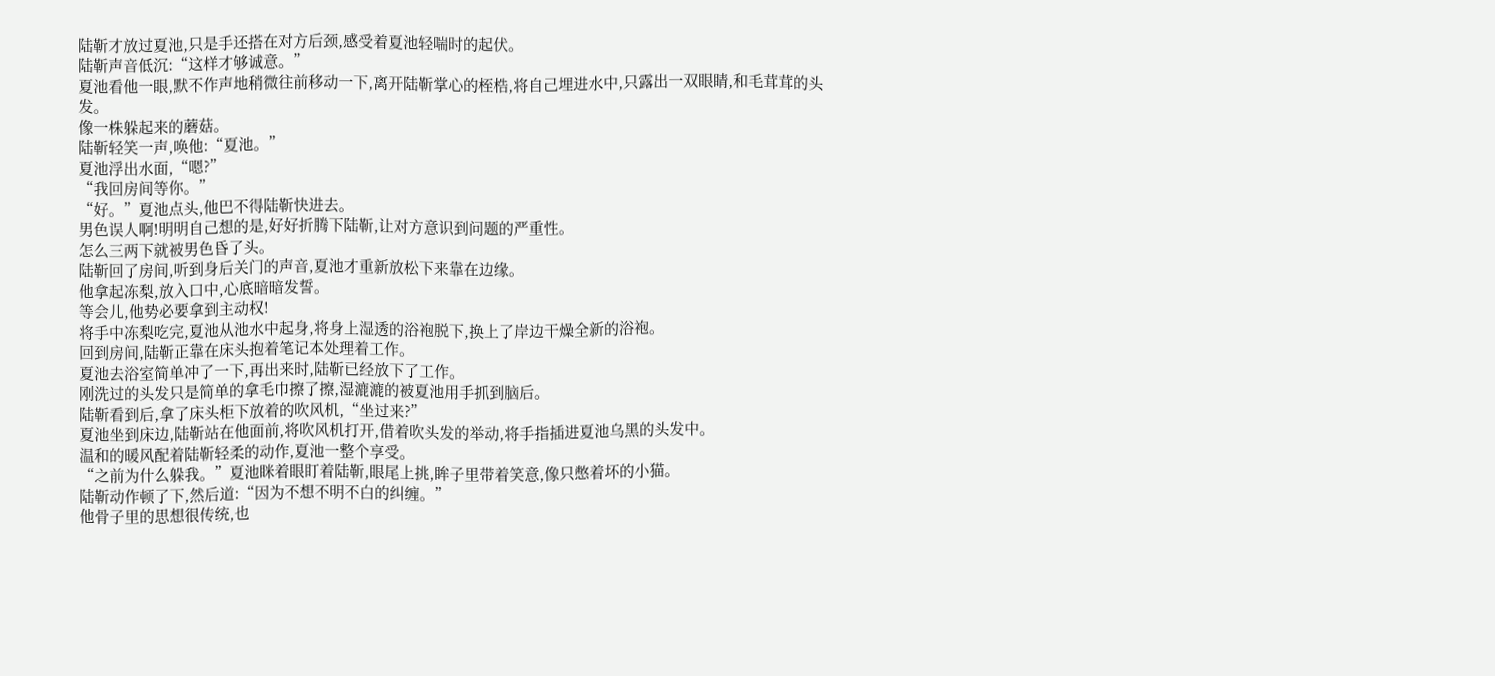陆靳才放过夏池,只是手还搭在对方后颈,感受着夏池轻喘时的起伏。
陆靳声音低沉:“这样才够诚意。”
夏池看他一眼,默不作声地稍微往前移动一下,离开陆靳掌心的桎梏,将自己埋进水中,只露出一双眼睛,和毛茸茸的头发。
像一株躲起来的蘑菇。
陆靳轻笑一声,唤他:“夏池。”
夏池浮出水面,“嗯?”
“我回房间等你。”
“好。”夏池点头,他巴不得陆靳快进去。
男色误人啊!明明自己想的是,好好折腾下陆靳,让对方意识到问题的严重性。
怎么三两下就被男色昏了头。
陆靳回了房间,听到身后关门的声音,夏池才重新放松下来靠在边缘。
他拿起冻梨,放入口中,心底暗暗发誓。
等会儿,他势必要拿到主动权!
将手中冻梨吃完,夏池从池水中起身,将身上湿透的浴袍脱下,换上了岸边干燥全新的浴袍。
回到房间,陆靳正靠在床头抱着笔记本处理着工作。
夏池去浴室简单冲了一下,再出来时,陆靳已经放下了工作。
刚洗过的头发只是简单的拿毛巾擦了擦,湿漉漉的被夏池用手抓到脑后。
陆靳看到后,拿了床头柜下放着的吹风机,“坐过来?”
夏池坐到床边,陆靳站在他面前,将吹风机打开,借着吹头发的举动,将手指插进夏池乌黑的头发中。
温和的暖风配着陆靳轻柔的动作,夏池一整个享受。
“之前为什么躲我。”夏池眯着眼盯着陆靳,眼尾上挑,眸子里带着笑意,像只憋着坏的小猫。
陆靳动作顿了下,然后道:“因为不想不明不白的纠缠。”
他骨子里的思想很传统,也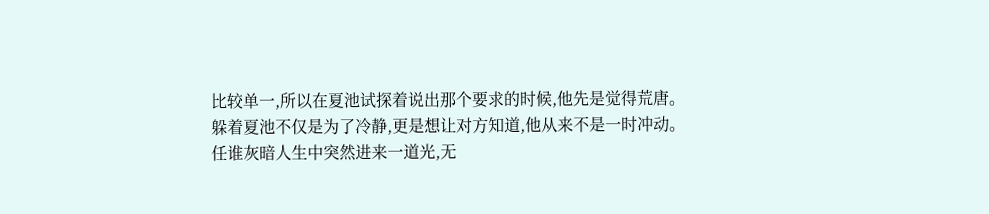比较单一,所以在夏池试探着说出那个要求的时候,他先是觉得荒唐。
躲着夏池不仅是为了冷静,更是想让对方知道,他从来不是一时冲动。
任谁灰暗人生中突然进来一道光,无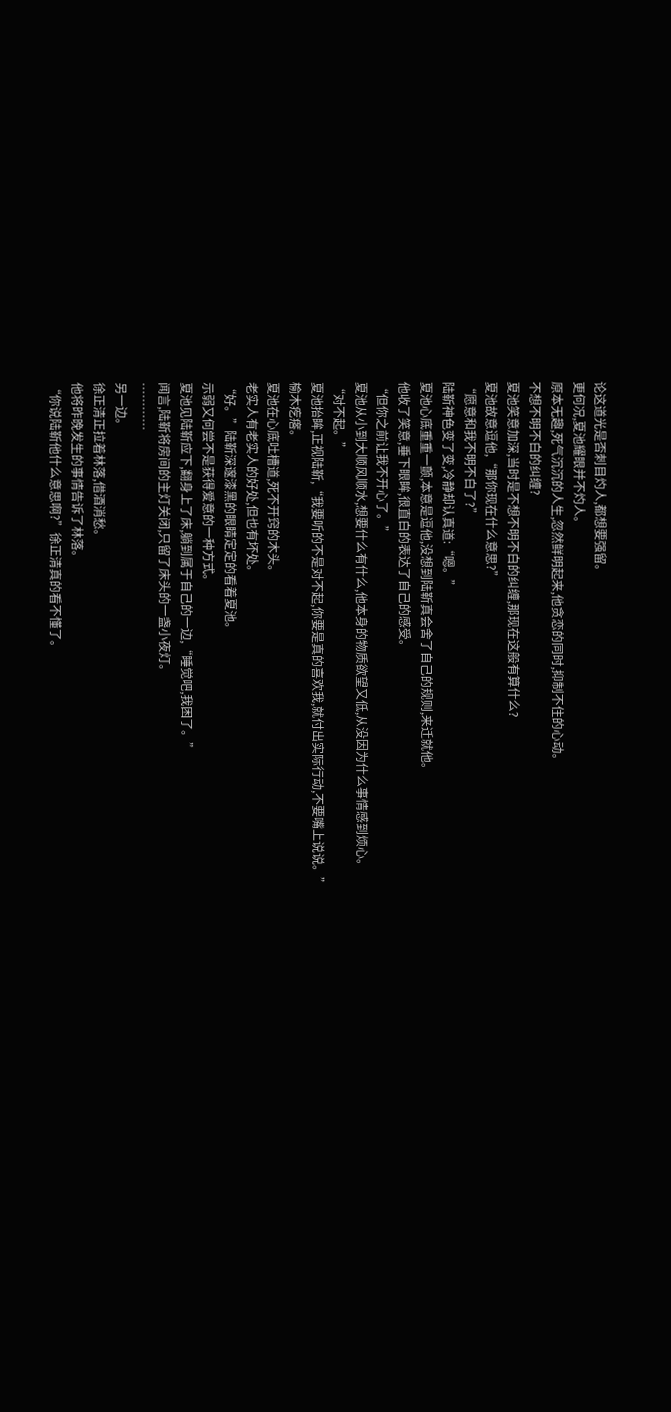论这道光是否刺目灼人,都想要强留。
更何况,夏池耀眼并不灼人。
原本无趣,死气沉沉的人生,忽然鲜明起来,他贪恋的同时,抑制不住的心动。
不想不明不白的纠缠?
夏池笑意加深,当时是不想不明不白的纠缠,那现在这般有算什么?
夏池故意逗他,“那你现在什么意思?”
“愿意和我不明不白了?”
陆靳神色变了变,冷静却认真道:“嗯。”
夏池心底重重一颤,本意是逗他,没想到陆靳真会舍了自己的规则,来迁就他。
他收了笑意,垂下眼眸,很直白的表达了自己的感受。
“但你之前让我不开心了。”
夏池从小到大顺风顺水,想要什么有什么,他本身的物质欲望又低,从没因为什么事情感到烦心。
“对不起。”
夏池抬眸,正视陆靳,“我要听的不是对不起,你要是真的喜欢我,就付出实际行动,不要嘴上说说。”
榆木疙瘩。
夏池在心底吐槽道,死不开窍的木头。
老实人有老实人的好处,但也有坏处。
“好。”陆靳深邃漆黑的眼睛定定的看着夏池。
示弱又何尝不是获得爱意的一种方式。
夏池见陆靳应下,翻身上了床,躺到属于自己的一边,“睡觉吧,我困了。”
闻言,陆靳将房间的主灯关闭,只留了床头的一盏小夜灯。
…………
另一边。
徐正清正拉着林落,借酒消愁。
他将昨晚发生的事情告诉了林落。
“你说陆靳他什么意思啊?”徐正清真的看不懂了。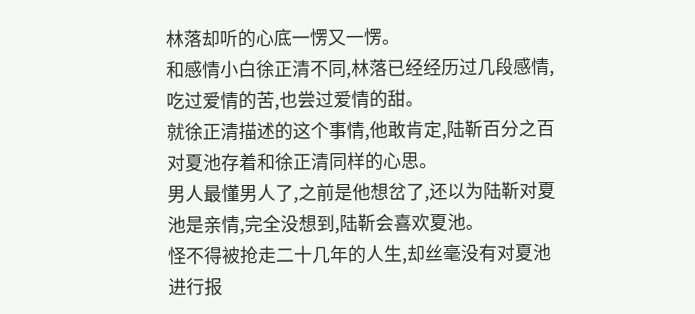林落却听的心底一愣又一愣。
和感情小白徐正清不同,林落已经经历过几段感情,吃过爱情的苦,也尝过爱情的甜。
就徐正清描述的这个事情,他敢肯定,陆靳百分之百对夏池存着和徐正清同样的心思。
男人最懂男人了,之前是他想岔了,还以为陆靳对夏池是亲情,完全没想到,陆靳会喜欢夏池。
怪不得被抢走二十几年的人生,却丝毫没有对夏池进行报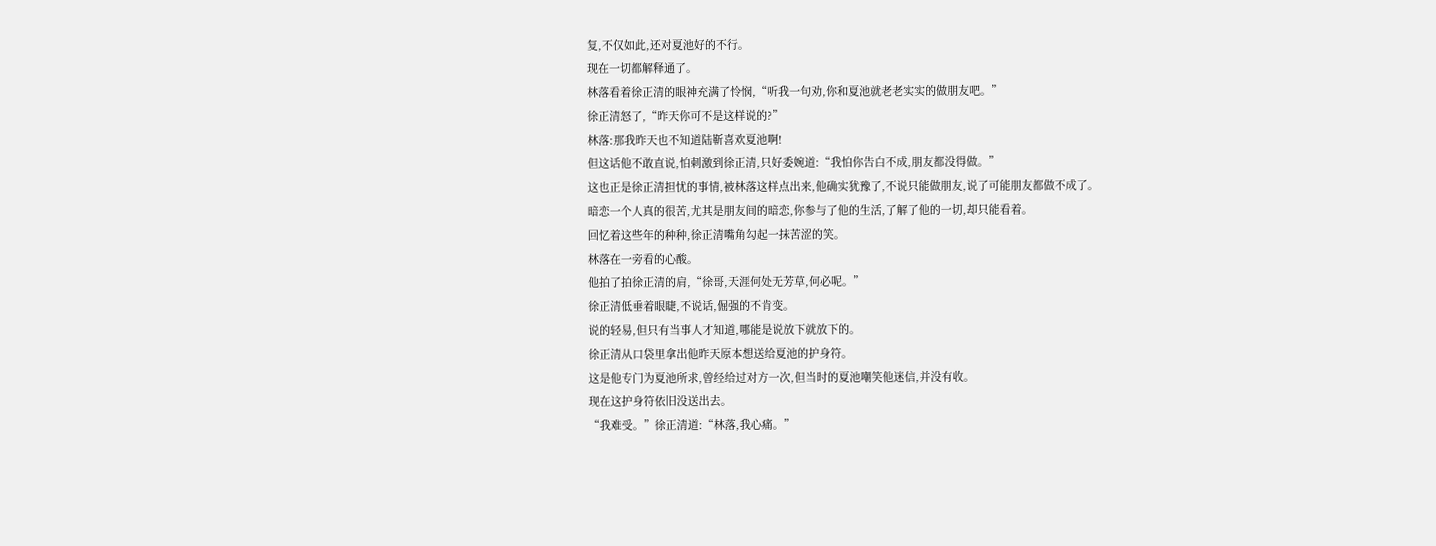复,不仅如此,还对夏池好的不行。
现在一切都解释通了。
林落看着徐正清的眼神充满了怜悯,“听我一句劝,你和夏池就老老实实的做朋友吧。”
徐正清怒了,“昨天你可不是这样说的?”
林落:那我昨天也不知道陆靳喜欢夏池啊!
但这话他不敢直说,怕刺激到徐正清,只好委婉道:“我怕你告白不成,朋友都没得做。”
这也正是徐正清担忧的事情,被林落这样点出来,他确实犹豫了,不说只能做朋友,说了可能朋友都做不成了。
暗恋一个人真的很苦,尤其是朋友间的暗恋,你参与了他的生活,了解了他的一切,却只能看着。
回忆着这些年的种种,徐正清嘴角勾起一抹苦涩的笑。
林落在一旁看的心酸。
他拍了拍徐正清的肩,“徐哥,天涯何处无芳草,何必呢。”
徐正清低垂着眼睫,不说话,倔强的不肯变。
说的轻易,但只有当事人才知道,哪能是说放下就放下的。
徐正清从口袋里拿出他昨天原本想送给夏池的护身符。
这是他专门为夏池所求,曾经给过对方一次,但当时的夏池嘲笑他迷信,并没有收。
现在这护身符依旧没送出去。
“我难受。”徐正清道:“林落,我心痛。”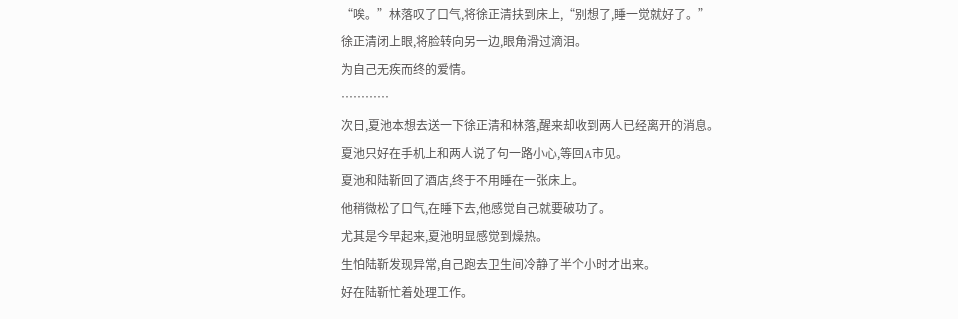“唉。”林落叹了口气,将徐正清扶到床上,“别想了,睡一觉就好了。”
徐正清闭上眼,将脸转向另一边,眼角滑过滴泪。
为自己无疾而终的爱情。
…………
次日,夏池本想去送一下徐正清和林落,醒来却收到两人已经离开的消息。
夏池只好在手机上和两人说了句一路小心,等回A市见。
夏池和陆靳回了酒店,终于不用睡在一张床上。
他稍微松了口气,在睡下去,他感觉自己就要破功了。
尤其是今早起来,夏池明显感觉到燥热。
生怕陆靳发现异常,自己跑去卫生间冷静了半个小时才出来。
好在陆靳忙着处理工作。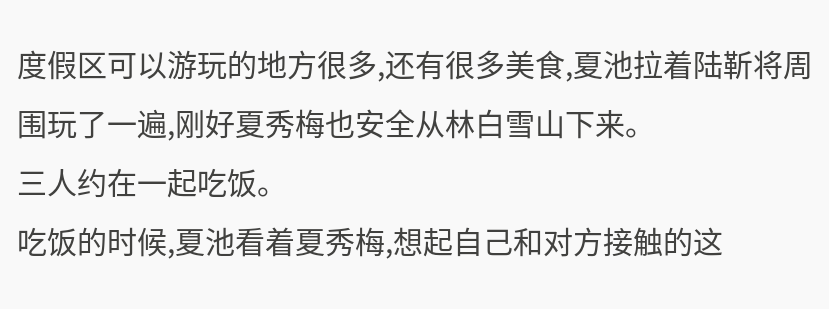度假区可以游玩的地方很多,还有很多美食,夏池拉着陆靳将周围玩了一遍,刚好夏秀梅也安全从林白雪山下来。
三人约在一起吃饭。
吃饭的时候,夏池看着夏秀梅,想起自己和对方接触的这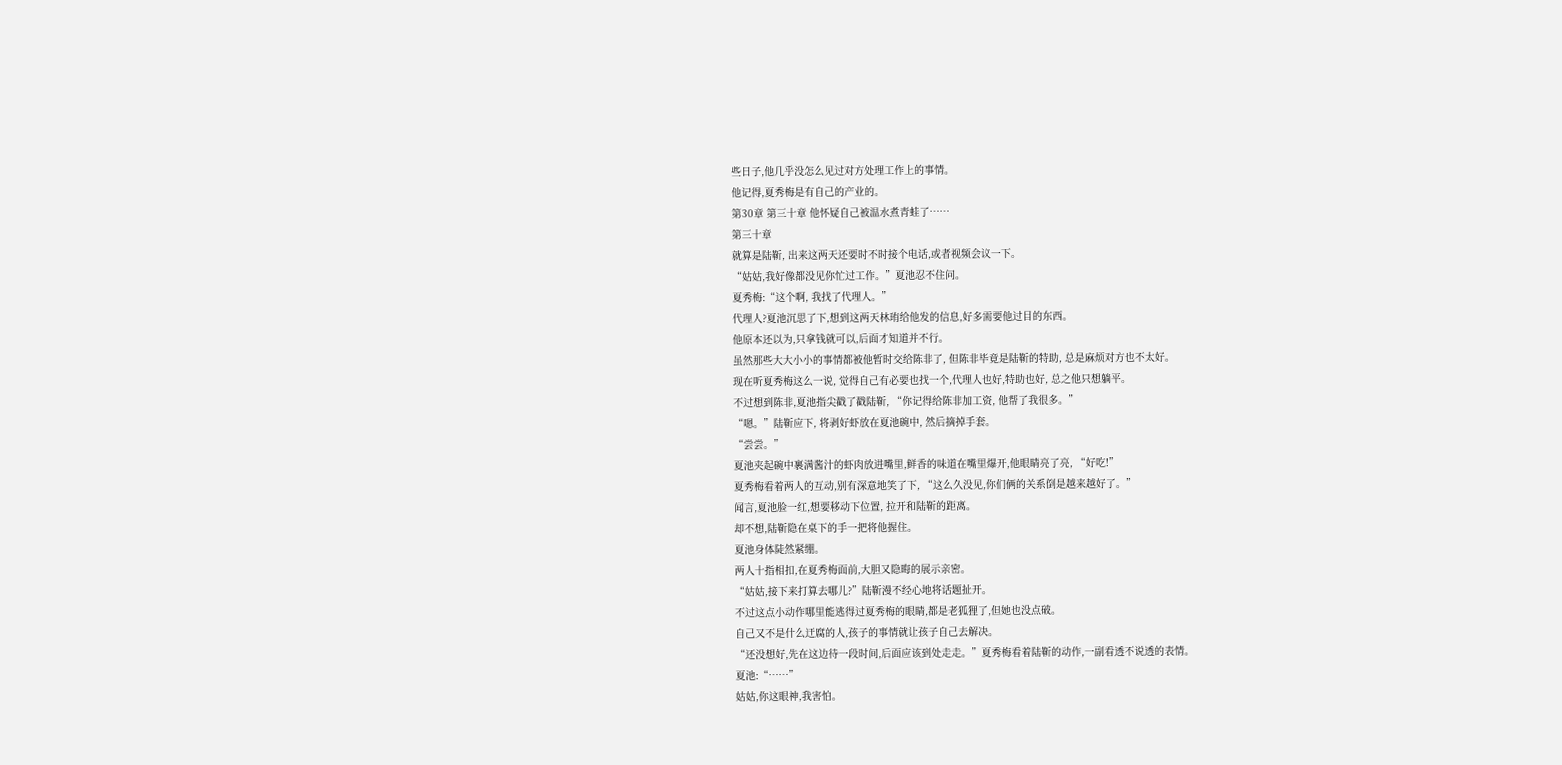些日子,他几乎没怎么见过对方处理工作上的事情。
他记得,夏秀梅是有自己的产业的。
第30章 第三十章 他怀疑自己被温水煮青蛙了……
第三十章
就算是陆靳, 出来这两天还要时不时接个电话,或者视频会议一下。
“姑姑,我好像都没见你忙过工作。”夏池忍不住问。
夏秀梅:“这个啊, 我找了代理人。”
代理人?夏池沉思了下,想到这两天林珛给他发的信息,好多需要他过目的东西。
他原本还以为,只拿钱就可以,后面才知道并不行。
虽然那些大大小小的事情都被他暂时交给陈非了, 但陈非毕竟是陆靳的特助, 总是麻烦对方也不太好。
现在听夏秀梅这么一说, 觉得自己有必要也找一个,代理人也好,特助也好, 总之他只想躺平。
不过想到陈非,夏池指尖戳了戳陆靳, “你记得给陈非加工资, 他帮了我很多。”
“嗯。”陆靳应下, 将剥好虾放在夏池碗中, 然后摘掉手套。
“尝尝。”
夏池夹起碗中裹满酱汁的虾肉放进嘴里,鲜香的味道在嘴里爆开,他眼睛亮了亮, “好吃!”
夏秀梅看着两人的互动,别有深意地笑了下, “这么久没见,你们俩的关系倒是越来越好了。”
闻言,夏池脸一红,想要移动下位置, 拉开和陆靳的距离。
却不想,陆靳隐在桌下的手一把将他握住。
夏池身体陡然紧绷。
两人十指相扣,在夏秀梅面前,大胆又隐晦的展示亲密。
“姑姑,接下来打算去哪儿?”陆靳漫不经心地将话题扯开。
不过这点小动作哪里能逃得过夏秀梅的眼睛,都是老狐狸了,但她也没点破。
自己又不是什么迂腐的人,孩子的事情就让孩子自己去解决。
“还没想好,先在这边待一段时间,后面应该到处走走。”夏秀梅看着陆靳的动作,一副看透不说透的表情。
夏池:“……”
姑姑,你这眼神,我害怕。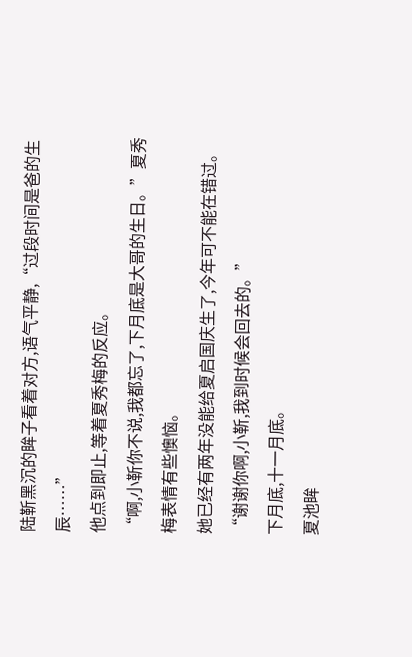陆靳黑沉的眸子看着对方,语气平静,“过段时间是爸的生辰……”
他点到即止,等着夏秀梅的反应。
“啊,小靳你不说,我都忘了,下月底是大哥的生日。”夏秀梅表情有些懊恼。
她已经有两年没能给夏启国庆生了,今年可不能在错过。
“谢谢你啊,小靳,我到时候会回去的。”
下月底,十一月底。
夏池眸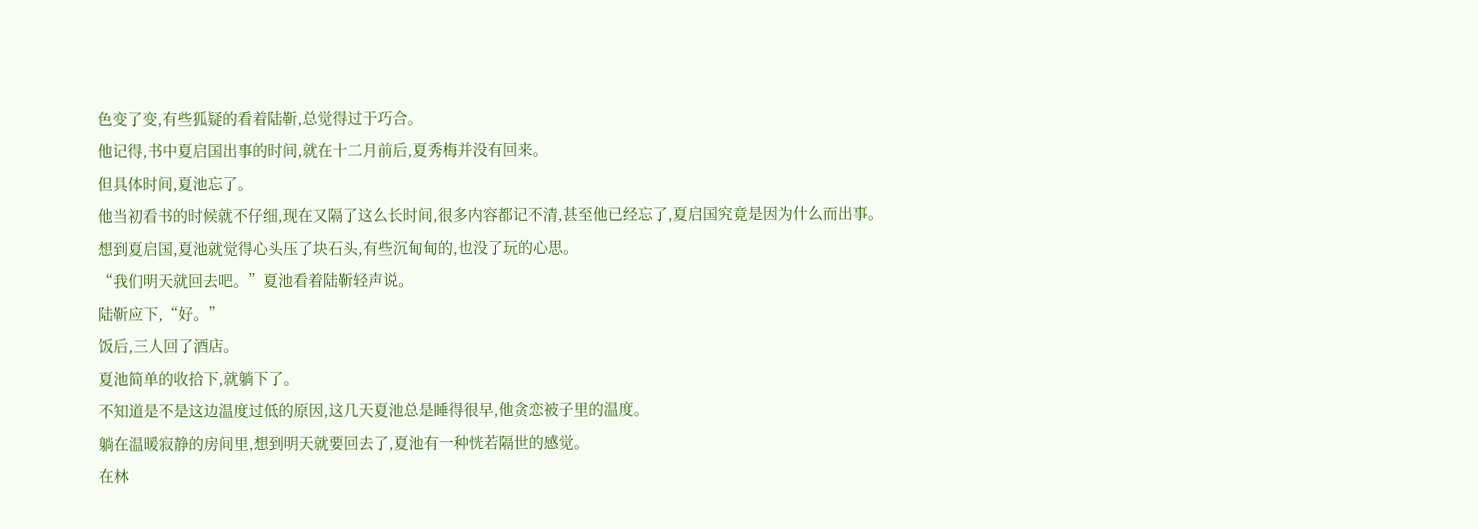色变了变,有些狐疑的看着陆靳,总觉得过于巧合。
他记得,书中夏启国出事的时间,就在十二月前后,夏秀梅并没有回来。
但具体时间,夏池忘了。
他当初看书的时候就不仔细,现在又隔了这么长时间,很多内容都记不清,甚至他已经忘了,夏启国究竟是因为什么而出事。
想到夏启国,夏池就觉得心头压了块石头,有些沉甸甸的,也没了玩的心思。
“我们明天就回去吧。”夏池看着陆靳轻声说。
陆靳应下,“好。”
饭后,三人回了酒店。
夏池简单的收拾下,就躺下了。
不知道是不是这边温度过低的原因,这几天夏池总是睡得很早,他贪恋被子里的温度。
躺在温暖寂静的房间里,想到明天就要回去了,夏池有一种恍若隔世的感觉。
在林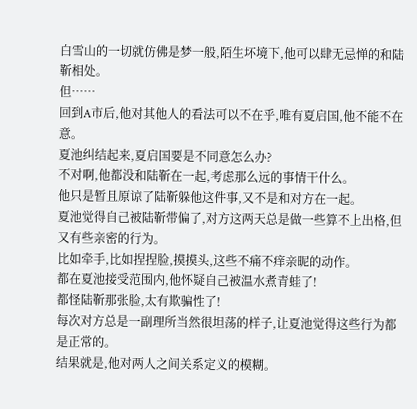白雪山的一切就仿佛是梦一般,陌生坏境下,他可以肆无忌惮的和陆靳相处。
但……
回到A市后,他对其他人的看法可以不在乎,唯有夏启国,他不能不在意。
夏池纠结起来,夏启国要是不同意怎么办?
不对啊,他都没和陆靳在一起,考虑那么远的事情干什么。
他只是暂且原谅了陆靳躲他这件事,又不是和对方在一起。
夏池觉得自己被陆靳带偏了,对方这两天总是做一些算不上出格,但又有些亲密的行为。
比如牵手,比如捏捏脸,摸摸头,这些不痛不痒亲昵的动作。
都在夏池接受范围内,他怀疑自己被温水煮青蛙了!
都怪陆靳那张脸,太有欺骗性了!
每次对方总是一副理所当然很坦荡的样子,让夏池觉得这些行为都是正常的。
结果就是,他对两人之间关系定义的模糊。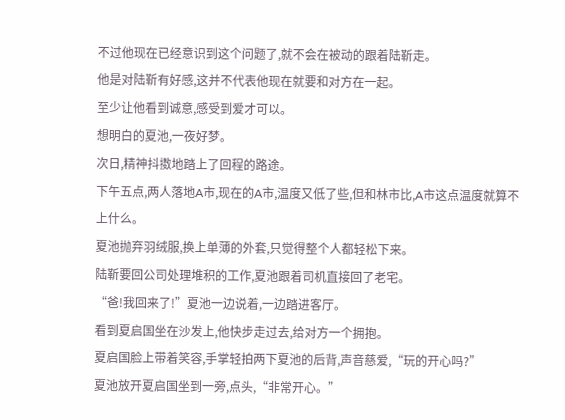不过他现在已经意识到这个问题了,就不会在被动的跟着陆靳走。
他是对陆靳有好感,这并不代表他现在就要和对方在一起。
至少让他看到诚意,感受到爱才可以。
想明白的夏池,一夜好梦。
次日,精神抖擞地踏上了回程的路途。
下午五点,两人落地A市,现在的A市,温度又低了些,但和林市比,A市这点温度就算不上什么。
夏池抛弃羽绒服,换上单薄的外套,只觉得整个人都轻松下来。
陆靳要回公司处理堆积的工作,夏池跟着司机直接回了老宅。
“爸!我回来了!”夏池一边说着,一边踏进客厅。
看到夏启国坐在沙发上,他快步走过去,给对方一个拥抱。
夏启国脸上带着笑容,手掌轻拍两下夏池的后背,声音慈爱,“玩的开心吗?”
夏池放开夏启国坐到一旁,点头,“非常开心。”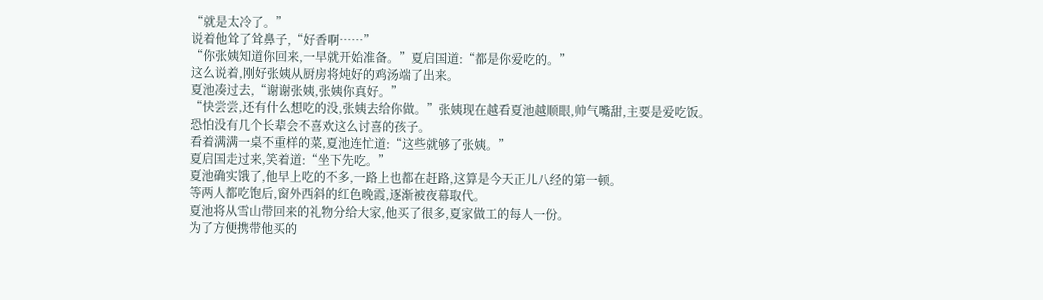“就是太冷了。”
说着他耸了耸鼻子,“好香啊……”
“你张姨知道你回来,一早就开始准备。”夏启国道:“都是你爱吃的。”
这么说着,刚好张姨从厨房将炖好的鸡汤端了出来。
夏池凑过去,“谢谢张姨,张姨你真好。”
“快尝尝,还有什么想吃的没,张姨去给你做。”张姨现在越看夏池越顺眼,帅气嘴甜,主要是爱吃饭。
恐怕没有几个长辈会不喜欢这么讨喜的孩子。
看着满满一桌不重样的菜,夏池连忙道:“这些就够了张姨。”
夏启国走过来,笑着道:“坐下先吃。”
夏池确实饿了,他早上吃的不多,一路上也都在赶路,这算是今天正儿八经的第一顿。
等两人都吃饱后,窗外西斜的红色晚霞,逐渐被夜幕取代。
夏池将从雪山带回来的礼物分给大家,他买了很多,夏家做工的每人一份。
为了方便携带他买的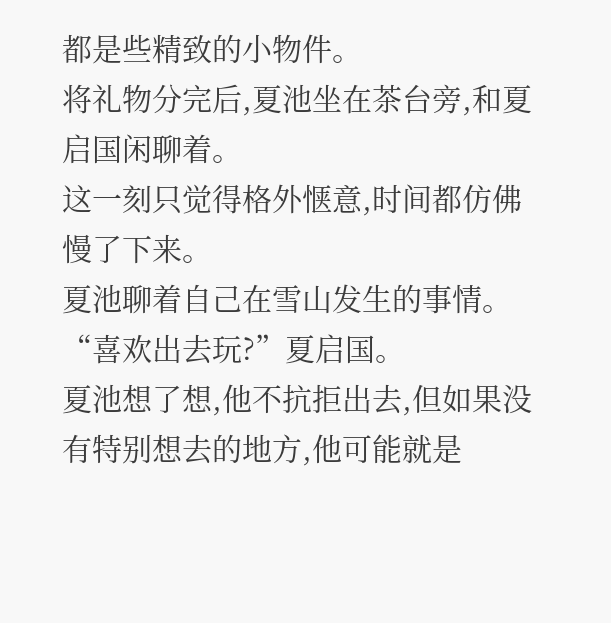都是些精致的小物件。
将礼物分完后,夏池坐在茶台旁,和夏启国闲聊着。
这一刻只觉得格外惬意,时间都仿佛慢了下来。
夏池聊着自己在雪山发生的事情。
“喜欢出去玩?”夏启国。
夏池想了想,他不抗拒出去,但如果没有特别想去的地方,他可能就是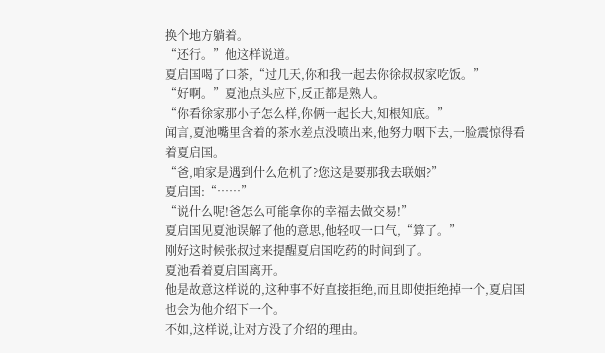换个地方躺着。
“还行。”他这样说道。
夏启国喝了口茶,“过几天,你和我一起去你徐叔叔家吃饭。”
“好啊。”夏池点头应下,反正都是熟人。
“你看徐家那小子怎么样,你俩一起长大,知根知底。”
闻言,夏池嘴里含着的茶水差点没喷出来,他努力咽下去,一脸震惊得看着夏启国。
“爸,咱家是遇到什么危机了?您这是要那我去联姻?”
夏启国:“……”
“说什么呢!爸怎么可能拿你的幸福去做交易!”
夏启国见夏池误解了他的意思,他轻叹一口气,“算了。”
刚好这时候张叔过来提醒夏启国吃药的时间到了。
夏池看着夏启国离开。
他是故意这样说的,这种事不好直接拒绝,而且即使拒绝掉一个,夏启国也会为他介绍下一个。
不如,这样说,让对方没了介绍的理由。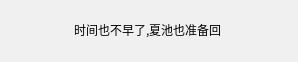时间也不早了,夏池也准备回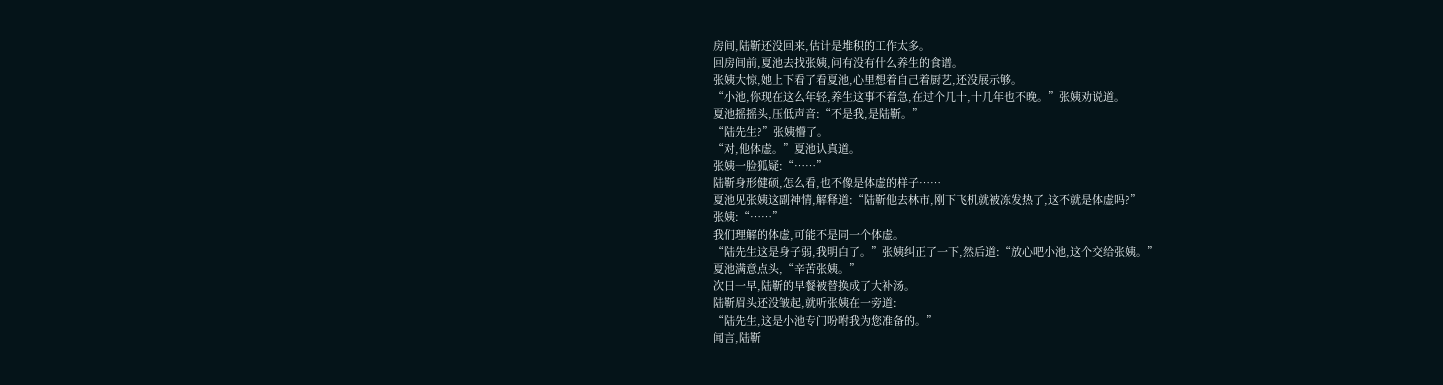房间,陆靳还没回来,估计是堆积的工作太多。
回房间前,夏池去找张姨,问有没有什么养生的食谱。
张姨大惊,她上下看了看夏池,心里想着自己着厨艺,还没展示够。
“小池,你现在这么年轻,养生这事不着急,在过个几十,十几年也不晚。”张姨劝说道。
夏池摇摇头,压低声音:“不是我,是陆靳。”
“陆先生?”张姨懵了。
“对,他体虚。”夏池认真道。
张姨一脸狐疑:“……”
陆靳身形健硕,怎么看,也不像是体虚的样子……
夏池见张姨这副神情,解释道:“陆靳他去林市,刚下飞机就被冻发热了,这不就是体虚吗?”
张姨:“……”
我们理解的体虚,可能不是同一个体虚。
“陆先生这是身子弱,我明白了。”张姨纠正了一下,然后道:“放心吧小池,这个交给张姨。”
夏池满意点头,“辛苦张姨。”
次日一早,陆靳的早餐被替换成了大补汤。
陆靳眉头还没皱起,就听张姨在一旁道:
“陆先生,这是小池专门吩咐我为您准备的。”
闻言,陆靳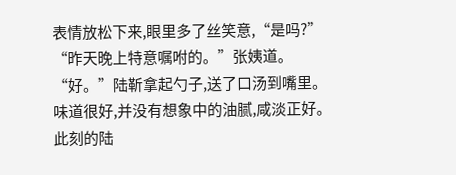表情放松下来,眼里多了丝笑意,“是吗?”
“昨天晚上特意嘱咐的。”张姨道。
“好。”陆靳拿起勺子,送了口汤到嘴里。
味道很好,并没有想象中的油腻,咸淡正好。
此刻的陆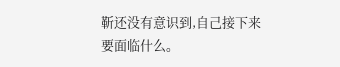靳还没有意识到,自己接下来要面临什么。